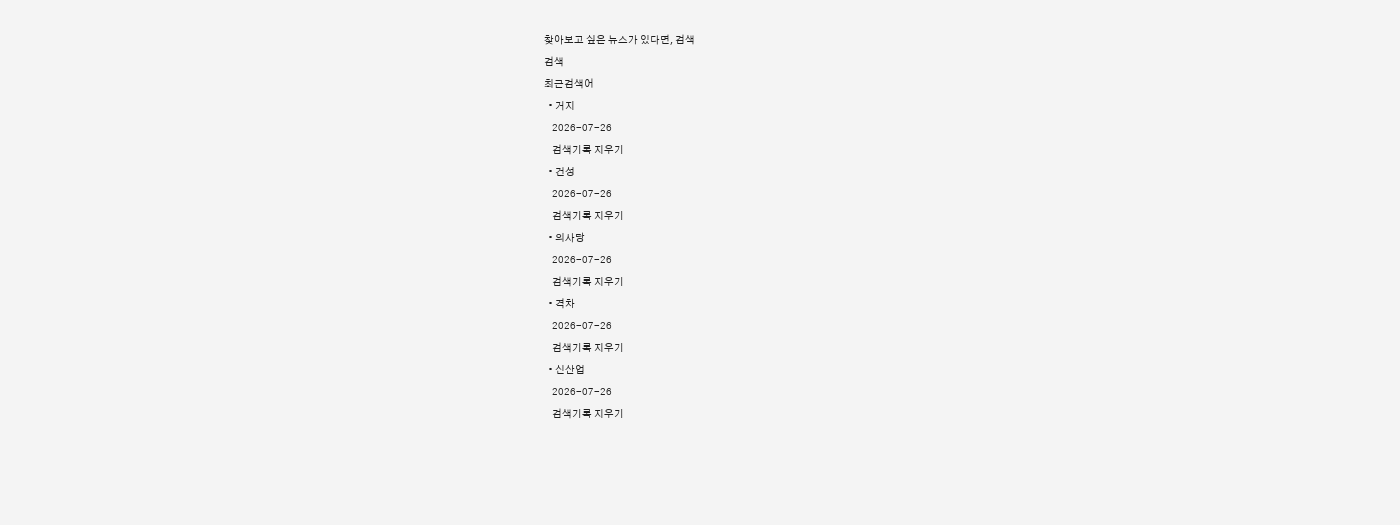찾아보고 싶은 뉴스가 있다면, 검색
검색
최근검색어
  • 거지
    2026-07-26
    검색기록 지우기
  • 건성
    2026-07-26
    검색기록 지우기
  • 의사당
    2026-07-26
    검색기록 지우기
  • 격차
    2026-07-26
    검색기록 지우기
  • 신산업
    2026-07-26
    검색기록 지우기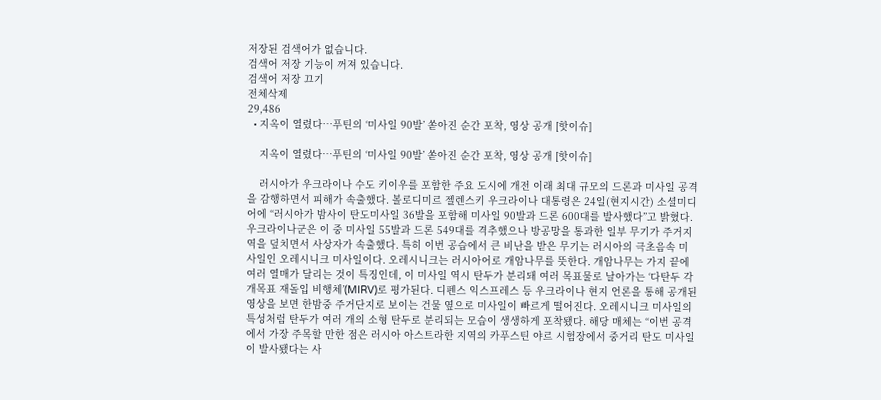저장된 검색어가 없습니다.
검색어 저장 기능이 꺼져 있습니다.
검색어 저장 끄기
전체삭제
29,486
  • 지옥이 열렸다…푸틴의 ‘미사일 90발’ 쏟아진 순간 포착, 영상 공개 [핫이슈]

    지옥이 열렸다…푸틴의 ‘미사일 90발’ 쏟아진 순간 포착, 영상 공개 [핫이슈]

    러시아가 우크라이나 수도 키이우를 포함한 주요 도시에 개전 이래 최대 규모의 드론과 미사일 공격을 감행하면서 피해가 속출했다. 볼로디미르 젤렌스키 우크라이나 대통령은 24일(현지시간) 소셜미디어에 “러시아가 밤사이 탄도미사일 36발을 포함해 미사일 90발과 드론 600대를 발사했다”고 밝혔다. 우크라이나군은 이 중 미사일 55발과 드론 549대를 격추했으나 방공망을 통과한 일부 무기가 주거지역을 덮치면서 사상자가 속출했다. 특히 이번 공습에서 큰 비난을 받은 무기는 러시아의 극초음속 미사일인 오레시니크 미사일이다. 오레시니크는 러시아어로 개암나무를 뜻한다. 개암나무는 가지 끝에 여러 열매가 달리는 것이 특징인데, 이 미사일 역시 탄두가 분리돼 여러 목표물로 날아가는 ‘다탄두 각개목표 재돌입 비행체’(MIRV)로 평가된다. 디펜스 익스프레스 등 우크라이나 현지 언론을 통해 공개된 영상을 보면 한밤중 주거단지로 보이는 건물 옆으로 미사일이 빠르게 떨어진다. 오레시니크 미사일의 특성처럼 탄두가 여러 개의 소형 탄두로 분리되는 모습이 생생하게 포착됐다. 해당 매체는 “이번 공격에서 가장 주목할 만한 점은 러시아 아스트라한 지역의 카푸스틴 야르 시험장에서 중거리 탄도 미사일이 발사됐다는 사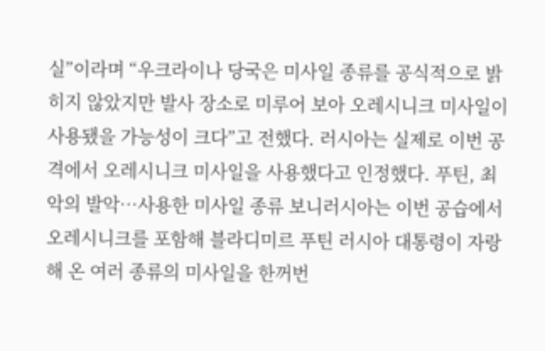실”이라며 “우크라이나 당국은 미사일 종류를 공식적으로 밝히지 않았지만 발사 장소로 미루어 보아 오레시니크 미사일이 사용됐을 가능성이 크다”고 전했다. 러시아는 실제로 이번 공격에서 오레시니크 미사일을 사용했다고 인정했다. 푸틴, 최악의 발악…사용한 미사일 종류 보니러시아는 이번 공습에서 오레시니크를 포함해 블라디미르 푸틴 러시아 대통령이 자랑해 온 여러 종류의 미사일을 한꺼번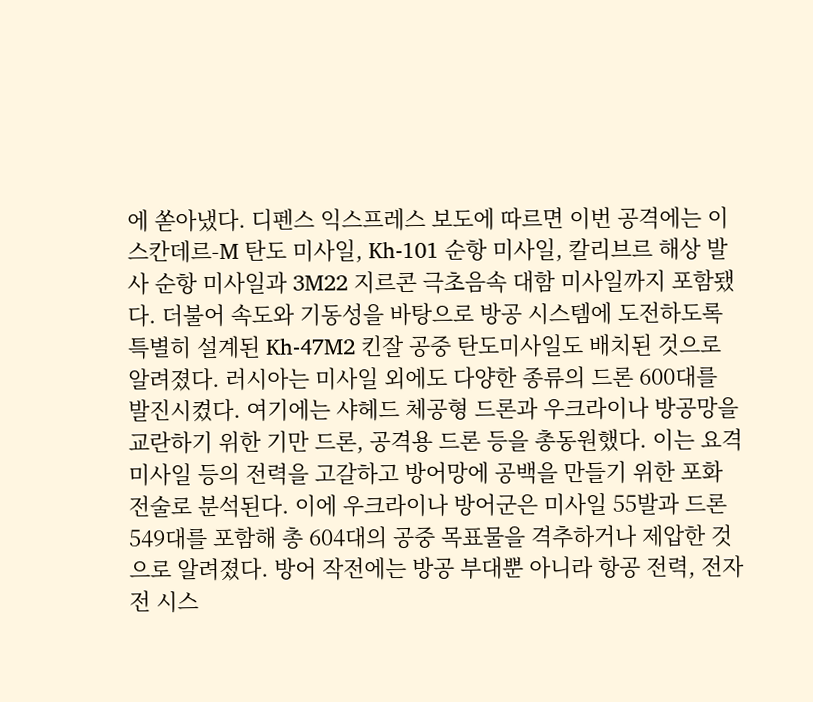에 쏟아냈다. 디펜스 익스프레스 보도에 따르면 이번 공격에는 이스칸데르-M 탄도 미사일, Kh-101 순항 미사일, 칼리브르 해상 발사 순항 미사일과 3M22 지르콘 극초음속 대함 미사일까지 포함됐다. 더불어 속도와 기동성을 바탕으로 방공 시스템에 도전하도록 특별히 설계된 Kh-47M2 킨잘 공중 탄도미사일도 배치된 것으로 알려졌다. 러시아는 미사일 외에도 다양한 종류의 드론 600대를 발진시켰다. 여기에는 샤헤드 체공형 드론과 우크라이나 방공망을 교란하기 위한 기만 드론, 공격용 드론 등을 총동원했다. 이는 요격 미사일 등의 전력을 고갈하고 방어망에 공백을 만들기 위한 포화 전술로 분석된다. 이에 우크라이나 방어군은 미사일 55발과 드론 549대를 포함해 총 604대의 공중 목표물을 격추하거나 제압한 것으로 알려졌다. 방어 작전에는 방공 부대뿐 아니라 항공 전력, 전자전 시스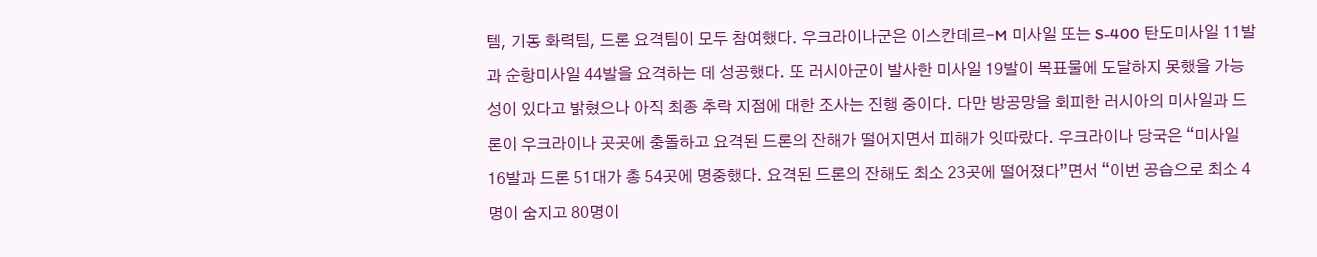템, 기동 화력팀, 드론 요격팀이 모두 참여했다. 우크라이나군은 이스칸데르-M 미사일 또는 S-400 탄도미사일 11발과 순항미사일 44발을 요격하는 데 성공했다. 또 러시아군이 발사한 미사일 19발이 목표물에 도달하지 못했을 가능성이 있다고 밝혔으나 아직 최종 추락 지점에 대한 조사는 진행 중이다. 다만 방공망을 회피한 러시아의 미사일과 드론이 우크라이나 곳곳에 충돌하고 요격된 드론의 잔해가 떨어지면서 피해가 잇따랐다. 우크라이나 당국은 “미사일 16발과 드론 51대가 총 54곳에 명중했다. 요격된 드론의 잔해도 최소 23곳에 떨어졌다”면서 “이번 공습으로 최소 4명이 숨지고 80명이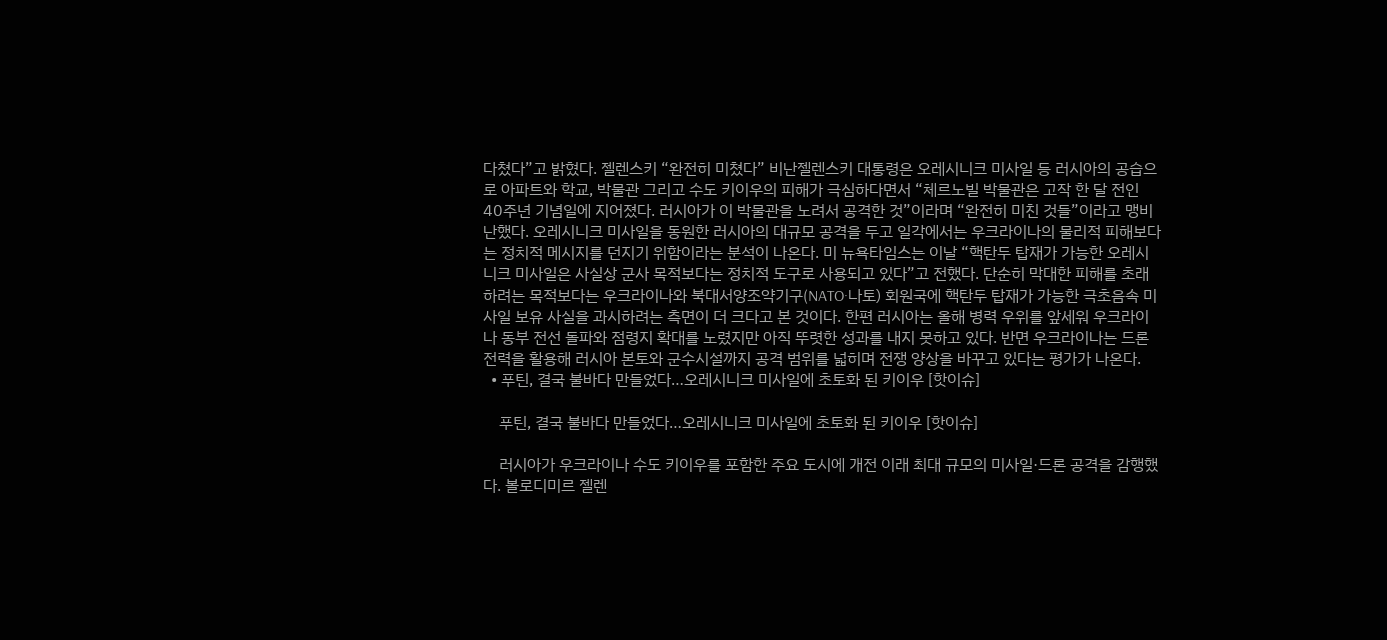다쳤다”고 밝혔다. 젤렌스키 “완전히 미쳤다” 비난젤렌스키 대통령은 오레시니크 미사일 등 러시아의 공습으로 아파트와 학교, 박물관 그리고 수도 키이우의 피해가 극심하다면서 “체르노빌 박물관은 고작 한 달 전인 40주년 기념일에 지어졌다. 러시아가 이 박물관을 노려서 공격한 것”이라며 “완전히 미친 것들”이라고 맹비난했다. 오레시니크 미사일을 동원한 러시아의 대규모 공격을 두고 일각에서는 우크라이나의 물리적 피해보다는 정치적 메시지를 던지기 위함이라는 분석이 나온다. 미 뉴욕타임스는 이날 “핵탄두 탑재가 가능한 오레시니크 미사일은 사실상 군사 목적보다는 정치적 도구로 사용되고 있다”고 전했다. 단순히 막대한 피해를 초래하려는 목적보다는 우크라이나와 북대서양조약기구(NATO·나토) 회원국에 핵탄두 탑재가 가능한 극초음속 미사일 보유 사실을 과시하려는 측면이 더 크다고 본 것이다. 한편 러시아는 올해 병력 우위를 앞세워 우크라이나 동부 전선 돌파와 점령지 확대를 노렸지만 아직 뚜렷한 성과를 내지 못하고 있다. 반면 우크라이나는 드론 전력을 활용해 러시아 본토와 군수시설까지 공격 범위를 넓히며 전쟁 양상을 바꾸고 있다는 평가가 나온다.
  • 푸틴, 결국 불바다 만들었다…오레시니크 미사일에 초토화 된 키이우 [핫이슈]

    푸틴, 결국 불바다 만들었다…오레시니크 미사일에 초토화 된 키이우 [핫이슈]

    러시아가 우크라이나 수도 키이우를 포함한 주요 도시에 개전 이래 최대 규모의 미사일·드론 공격을 감행했다. 볼로디미르 젤렌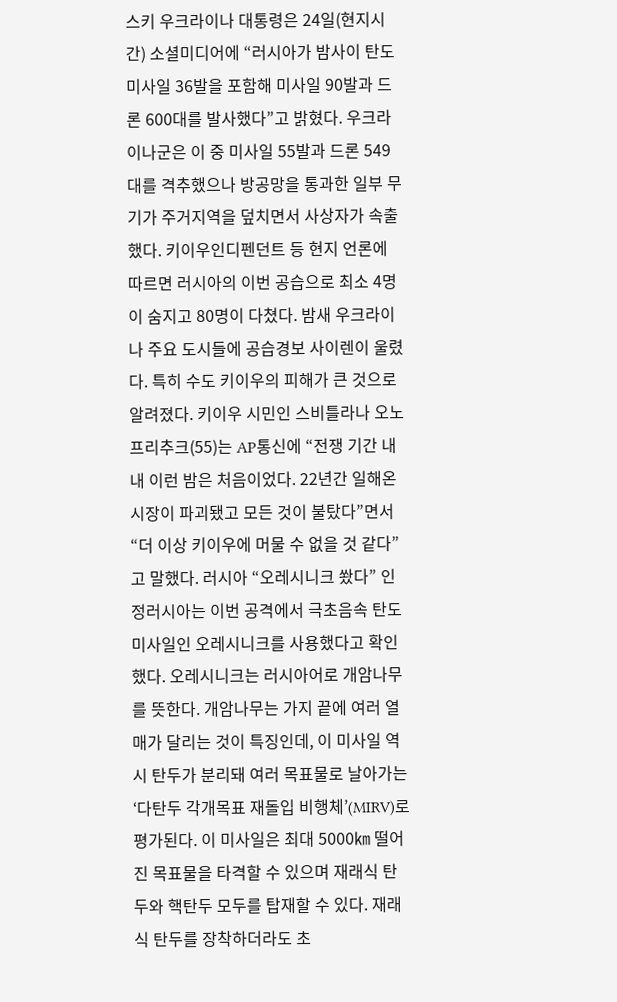스키 우크라이나 대통령은 24일(현지시간) 소셜미디어에 “러시아가 밤사이 탄도미사일 36발을 포함해 미사일 90발과 드론 600대를 발사했다”고 밝혔다. 우크라이나군은 이 중 미사일 55발과 드론 549대를 격추했으나 방공망을 통과한 일부 무기가 주거지역을 덮치면서 사상자가 속출했다. 키이우인디펜던트 등 현지 언론에 따르면 러시아의 이번 공습으로 최소 4명이 숨지고 80명이 다쳤다. 밤새 우크라이나 주요 도시들에 공습경보 사이렌이 울렸다. 특히 수도 키이우의 피해가 큰 것으로 알려졌다. 키이우 시민인 스비틀라나 오노프리추크(55)는 AP통신에 “전쟁 기간 내내 이런 밤은 처음이었다. 22년간 일해온 시장이 파괴됐고 모든 것이 불탔다”면서 “더 이상 키이우에 머물 수 없을 것 같다”고 말했다. 러시아 “오레시니크 쐈다” 인정러시아는 이번 공격에서 극초음속 탄도미사일인 오레시니크를 사용했다고 확인했다. 오레시니크는 러시아어로 개암나무를 뜻한다. 개암나무는 가지 끝에 여러 열매가 달리는 것이 특징인데, 이 미사일 역시 탄두가 분리돼 여러 목표물로 날아가는 ‘다탄두 각개목표 재돌입 비행체’(MIRV)로 평가된다. 이 미사일은 최대 5000㎞ 떨어진 목표물을 타격할 수 있으며 재래식 탄두와 핵탄두 모두를 탑재할 수 있다. 재래식 탄두를 장착하더라도 초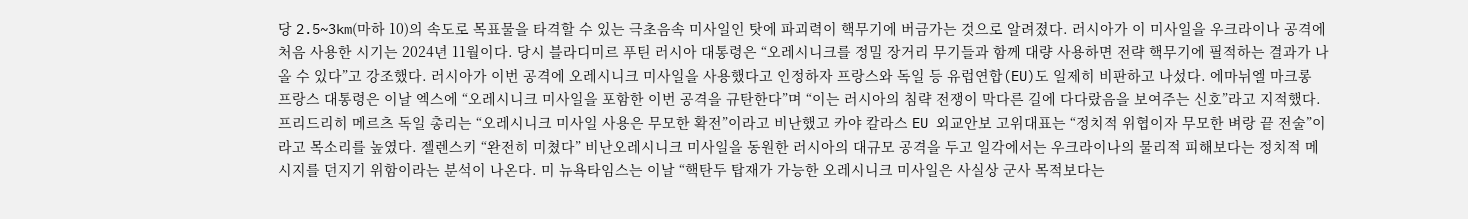당 2.5~3km(마하 10)의 속도로 목표물을 타격할 수 있는 극초음속 미사일인 탓에 파괴력이 핵무기에 버금가는 것으로 알려졌다. 러시아가 이 미사일을 우크라이나 공격에 처음 사용한 시기는 2024년 11월이다. 당시 블라디미르 푸틴 러시아 대통령은 “오레시니크를 정밀 장거리 무기들과 함께 대량 사용하면 전략 핵무기에 필적하는 결과가 나올 수 있다”고 강조했다. 러시아가 이번 공격에 오레시니크 미사일을 사용했다고 인정하자 프랑스와 독일 등 유럽연합(EU)도 일제히 비판하고 나섰다. 에마뉘엘 마크롱 프랑스 대통령은 이날 엑스에 “오레시니크 미사일을 포함한 이번 공격을 규탄한다”며 “이는 러시아의 침략 전쟁이 막다른 길에 다다랐음을 보여주는 신호”라고 지적했다. 프리드리히 메르츠 독일 총리는 “오레시니크 미사일 사용은 무모한 확전”이라고 비난했고 카야 칼라스 EU 외교안보 고위대표는 “정치적 위협이자 무모한 벼랑 끝 전술”이라고 목소리를 높였다. 젤렌스키 “완전히 미쳤다” 비난오레시니크 미사일을 동원한 러시아의 대규모 공격을 두고 일각에서는 우크라이나의 물리적 피해보다는 정치적 메시지를 던지기 위함이라는 분석이 나온다. 미 뉴욕타임스는 이날 “핵탄두 탑재가 가능한 오레시니크 미사일은 사실상 군사 목적보다는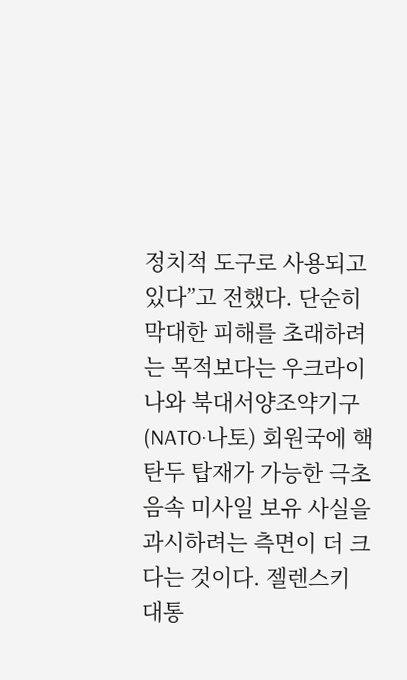정치적 도구로 사용되고 있다”고 전했다. 단순히 막대한 피해를 초래하려는 목적보다는 우크라이나와 북대서양조약기구(NATO·나토) 회원국에 핵탄두 탑재가 가능한 극초음속 미사일 보유 사실을 과시하려는 측면이 더 크다는 것이다. 젤렌스키 대통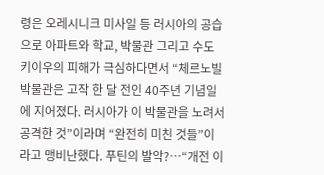령은 오레시니크 미사일 등 러시아의 공습으로 아파트와 학교, 박물관 그리고 수도 키이우의 피해가 극심하다면서 “체르노빌 박물관은 고작 한 달 전인 40주년 기념일에 지어졌다. 러시아가 이 박물관을 노려서 공격한 것”이라며 “완전히 미친 것들”이라고 맹비난했다. 푸틴의 발악?…“개전 이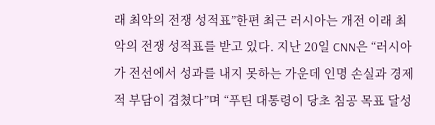래 최악의 전쟁 성적표”한편 최근 러시아는 개전 이래 최악의 전쟁 성적표를 받고 있다. 지난 20일 CNN은 “러시아가 전선에서 성과를 내지 못하는 가운데 인명 손실과 경제적 부담이 겹쳤다”며 “푸틴 대통령이 당초 침공 목표 달성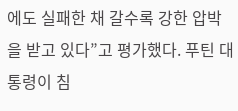에도 실패한 채 갈수록 강한 압박을 받고 있다”고 평가했다. 푸틴 대통령이 침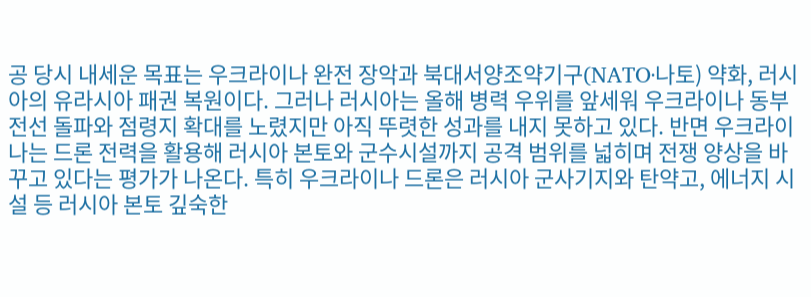공 당시 내세운 목표는 우크라이나 완전 장악과 북대서양조약기구(NATO·나토) 약화, 러시아의 유라시아 패권 복원이다. 그러나 러시아는 올해 병력 우위를 앞세워 우크라이나 동부 전선 돌파와 점령지 확대를 노렸지만 아직 뚜렷한 성과를 내지 못하고 있다. 반면 우크라이나는 드론 전력을 활용해 러시아 본토와 군수시설까지 공격 범위를 넓히며 전쟁 양상을 바꾸고 있다는 평가가 나온다. 특히 우크라이나 드론은 러시아 군사기지와 탄약고, 에너지 시설 등 러시아 본토 깊숙한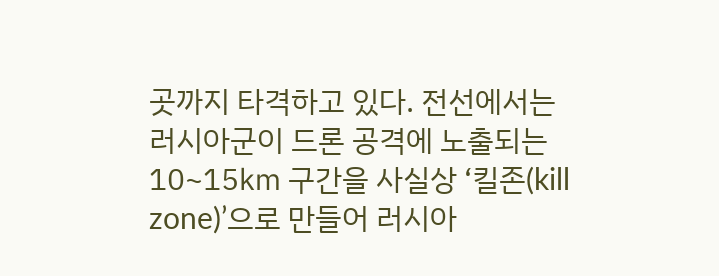곳까지 타격하고 있다. 전선에서는 러시아군이 드론 공격에 노출되는 10~15㎞ 구간을 사실상 ‘킬존(kill zone)’으로 만들어 러시아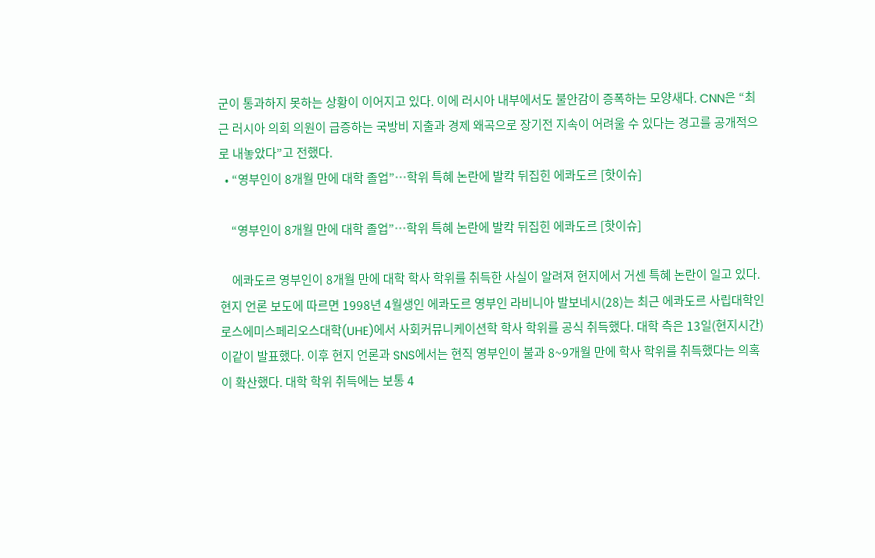군이 통과하지 못하는 상황이 이어지고 있다. 이에 러시아 내부에서도 불안감이 증폭하는 모양새다. CNN은 “최근 러시아 의회 의원이 급증하는 국방비 지출과 경제 왜곡으로 장기전 지속이 어려울 수 있다는 경고를 공개적으로 내놓았다”고 전했다.
  • “영부인이 8개월 만에 대학 졸업”…학위 특혜 논란에 발칵 뒤집힌 에콰도르 [핫이슈]

    “영부인이 8개월 만에 대학 졸업”…학위 특혜 논란에 발칵 뒤집힌 에콰도르 [핫이슈]

    에콰도르 영부인이 8개월 만에 대학 학사 학위를 취득한 사실이 알려져 현지에서 거센 특혜 논란이 일고 있다. 현지 언론 보도에 따르면 1998년 4월생인 에콰도르 영부인 라비니아 발보네시(28)는 최근 에콰도르 사립대학인 로스에미스페리오스대학(UHE)에서 사회커뮤니케이션학 학사 학위를 공식 취득했다. 대학 측은 13일(현지시간) 이같이 발표했다. 이후 현지 언론과 SNS에서는 현직 영부인이 불과 8~9개월 만에 학사 학위를 취득했다는 의혹이 확산했다. 대학 학위 취득에는 보통 4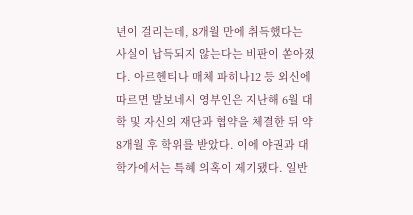년이 걸리는데, 8개월 만에 취득했다는 사실이 납득되지 않는다는 비판이 쏟아졌다. 아르헨티나 매체 파히나12 등 외신에 따르면 발보네시 영부인은 지난해 6월 대학 및 자신의 재단과 협약을 체결한 뒤 약 8개월 후 학위를 받았다. 이에 야권과 대학가에서는 특혜 의혹이 제기됐다. 일반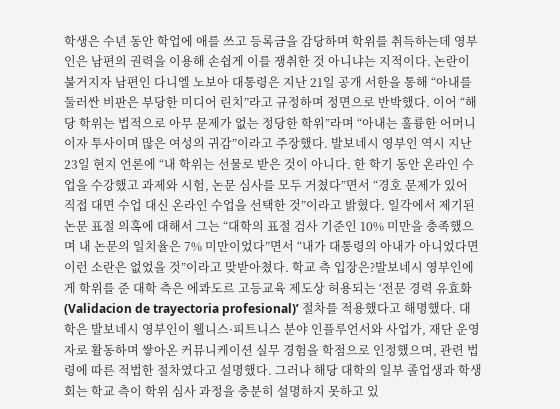학생은 수년 동안 학업에 애를 쓰고 등록금을 감당하며 학위를 취득하는데 영부인은 남편의 권력을 이용해 손쉽게 이를 쟁취한 것 아니냐는 지적이다. 논란이 불거지자 남편인 다니엘 노보아 대통령은 지난 21일 공개 서한을 통해 “아내를 둘러싼 비판은 부당한 미디어 린치”라고 규정하며 정면으로 반박했다. 이어 “해당 학위는 법적으로 아무 문제가 없는 정당한 학위”라며 “아내는 훌륭한 어머니이자 투사이며 많은 여성의 귀감”이라고 주장했다. 발보네시 영부인 역시 지난 23일 현지 언론에 “내 학위는 선물로 받은 것이 아니다. 한 학기 동안 온라인 수업을 수강했고 과제와 시험, 논문 심사를 모두 거쳤다”면서 “경호 문제가 있어 직접 대면 수업 대신 온라인 수업을 선택한 것”이라고 밝혔다. 일각에서 제기된 논문 표절 의혹에 대해서 그는 “대학의 표절 검사 기준인 10% 미만을 충족했으며 내 논문의 일치율은 7% 미만이었다”면서 “내가 대통령의 아내가 아니었다면 이런 소란은 없었을 것”이라고 맞받아쳤다. 학교 측 입장은?발보네시 영부인에게 학위를 준 대학 측은 에콰도르 고등교육 제도상 허용되는 ‘전문 경력 유효화(Validacion de trayectoria profesional)’ 절차를 적용했다고 해명했다. 대학은 발보네시 영부인이 웰니스·피트니스 분야 인플루언서와 사업가, 재단 운영자로 활동하며 쌓아온 커뮤니케이션 실무 경험을 학점으로 인정했으며, 관련 법령에 따른 적법한 절차였다고 설명했다. 그러나 해당 대학의 일부 졸업생과 학생회는 학교 측이 학위 심사 과정을 충분히 설명하지 못하고 있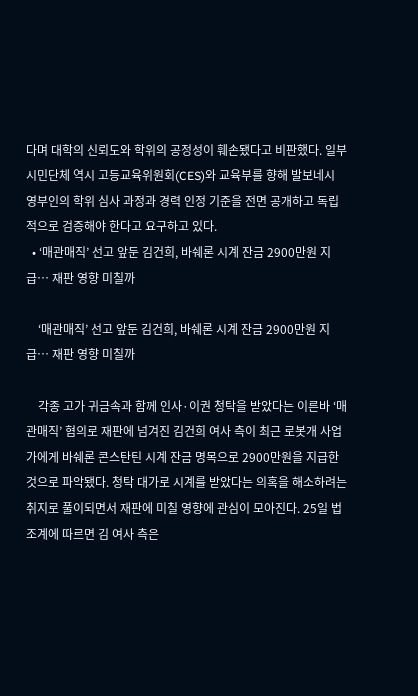다며 대학의 신뢰도와 학위의 공정성이 훼손됐다고 비판했다. 일부 시민단체 역시 고등교육위원회(CES)와 교육부를 향해 발보네시 영부인의 학위 심사 과정과 경력 인정 기준을 전면 공개하고 독립적으로 검증해야 한다고 요구하고 있다.
  • ‘매관매직’ 선고 앞둔 김건희, 바쉐론 시계 잔금 2900만원 지급… 재판 영향 미칠까

    ‘매관매직’ 선고 앞둔 김건희, 바쉐론 시계 잔금 2900만원 지급… 재판 영향 미칠까

    각종 고가 귀금속과 함께 인사·이권 청탁을 받았다는 이른바 ‘매관매직’ 혐의로 재판에 넘겨진 김건희 여사 측이 최근 로봇개 사업가에게 바쉐론 콘스탄틴 시계 잔금 명목으로 2900만원을 지급한 것으로 파악됐다. 청탁 대가로 시계를 받았다는 의혹을 해소하려는 취지로 풀이되면서 재판에 미칠 영향에 관심이 모아진다. 25일 법조계에 따르면 김 여사 측은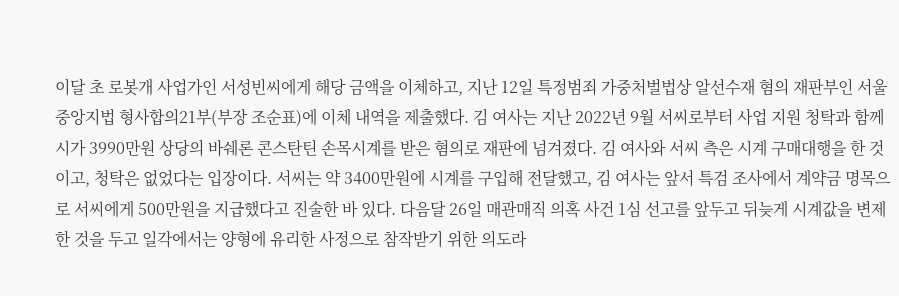이달 초 로봇개 사업가인 서성빈씨에게 해당 금액을 이체하고, 지난 12일 특정범죄 가중처벌법상 알선수재 혐의 재판부인 서울중앙지법 형사합의21부(부장 조순표)에 이체 내역을 제출했다. 김 여사는 지난 2022년 9월 서씨로부터 사업 지원 청탁과 함께 시가 3990만원 상당의 바쉐론 콘스탄틴 손목시계를 받은 혐의로 재판에 넘겨졌다. 김 여사와 서씨 측은 시계 구매대행을 한 것이고, 청탁은 없었다는 입장이다. 서씨는 약 3400만원에 시계를 구입해 전달했고, 김 여사는 앞서 특검 조사에서 계약금 명목으로 서씨에게 500만원을 지급했다고 진술한 바 있다. 다음달 26일 매관매직 의혹 사건 1심 선고를 앞두고 뒤늦게 시계값을 변제한 것을 두고 일각에서는 양형에 유리한 사정으로 참작받기 위한 의도라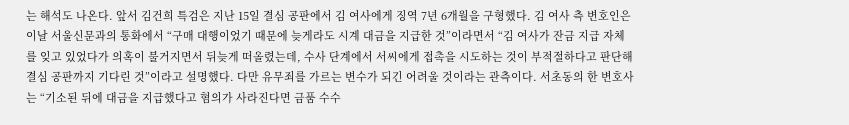는 해석도 나온다. 앞서 김건희 특검은 지난 15일 결심 공판에서 김 여사에게 징역 7년 6개월을 구형했다. 김 여사 측 변호인은 이날 서울신문과의 통화에서 “구매 대행이었기 때문에 늦게라도 시계 대금을 지급한 것”이라면서 “김 여사가 잔금 지급 자체를 잊고 있었다가 의혹이 불거지면서 뒤늦게 떠올렸는데, 수사 단계에서 서씨에게 접촉을 시도하는 것이 부적절하다고 판단해 결심 공판까지 기다린 것”이라고 설명했다. 다만 유무죄를 가르는 변수가 되긴 어려울 것이라는 관측이다. 서초동의 한 변호사는 “기소된 뒤에 대금을 지급했다고 혐의가 사라진다면 금품 수수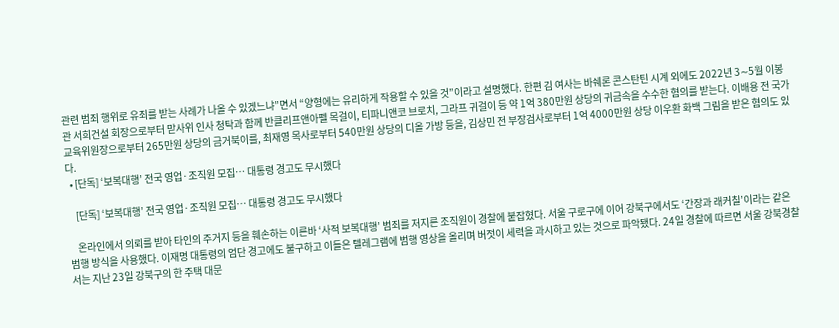관련 범죄 행위로 유죄를 받는 사례가 나올 수 있겠느냐”면서 “양형에는 유리하게 작용할 수 있을 것”이라고 설명했다. 한편 김 여사는 바쉐론 콘스탄틴 시계 외에도 2022년 3∼5월 이봉관 서희건설 회장으로부터 맏사위 인사 청탁과 함께 반클리프앤아펠 목걸이, 티파니앤코 브로치, 그라프 귀걸이 등 약 1억 380만원 상당의 귀금속을 수수한 혐의를 받는다. 이배용 전 국가교육위원장으로부터 265만원 상당의 금거북이를, 최재영 목사로부터 540만원 상당의 디올 가방 등을, 김상민 전 부장검사로부터 1억 4000만원 상당 이우환 화백 그림을 받은 혐의도 있다.
  • [단독] ‘보복대행’ 전국 영업·조직원 모집… 대통령 경고도 무시했다

    [단독] ‘보복대행’ 전국 영업·조직원 모집… 대통령 경고도 무시했다

    온라인에서 의뢰를 받아 타인의 주거지 등을 훼손하는 이른바 ‘사적 보복대행’ 범죄를 저지른 조직원이 경찰에 붙잡혔다. 서울 구로구에 이어 강북구에서도 ‘간장과 래커칠’이라는 같은 범행 방식을 사용했다. 이재명 대통령의 엄단 경고에도 불구하고 이들은 텔레그램에 범행 영상을 올리며 버젓이 세력을 과시하고 있는 것으로 파악됐다. 24일 경찰에 따르면 서울 강북경찰서는 지난 23일 강북구의 한 주택 대문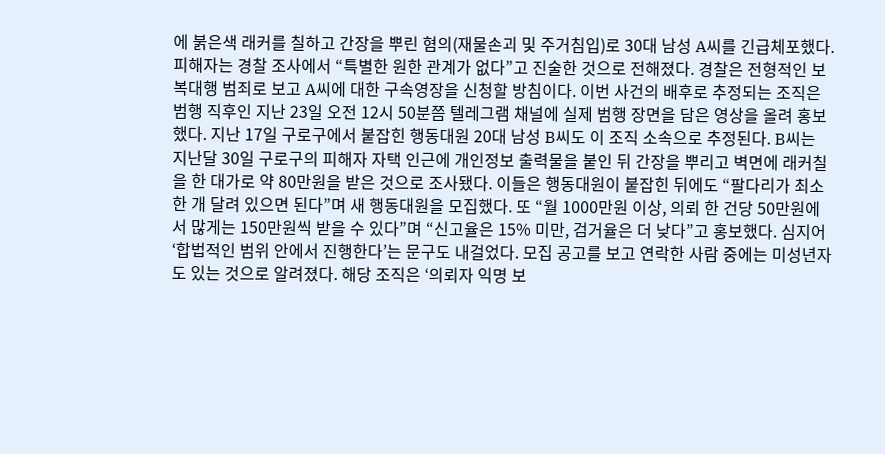에 붉은색 래커를 칠하고 간장을 뿌린 혐의(재물손괴 및 주거침입)로 30대 남성 A씨를 긴급체포했다. 피해자는 경찰 조사에서 “특별한 원한 관계가 없다”고 진술한 것으로 전해졌다. 경찰은 전형적인 보복대행 범죄로 보고 A씨에 대한 구속영장을 신청할 방침이다. 이번 사건의 배후로 추정되는 조직은 범행 직후인 지난 23일 오전 12시 50분쯤 텔레그램 채널에 실제 범행 장면을 담은 영상을 올려 홍보했다. 지난 17일 구로구에서 붙잡힌 행동대원 20대 남성 B씨도 이 조직 소속으로 추정된다. B씨는 지난달 30일 구로구의 피해자 자택 인근에 개인정보 출력물을 붙인 뒤 간장을 뿌리고 벽면에 래커칠을 한 대가로 약 80만원을 받은 것으로 조사됐다. 이들은 행동대원이 붙잡힌 뒤에도 “팔다리가 최소 한 개 달려 있으면 된다”며 새 행동대원을 모집했다. 또 “월 1000만원 이상, 의뢰 한 건당 50만원에서 많게는 150만원씩 받을 수 있다”며 “신고율은 15% 미만, 검거율은 더 낮다”고 홍보했다. 심지어 ‘합법적인 범위 안에서 진행한다’는 문구도 내걸었다. 모집 공고를 보고 연락한 사람 중에는 미성년자도 있는 것으로 알려졌다. 해당 조직은 ‘의뢰자 익명 보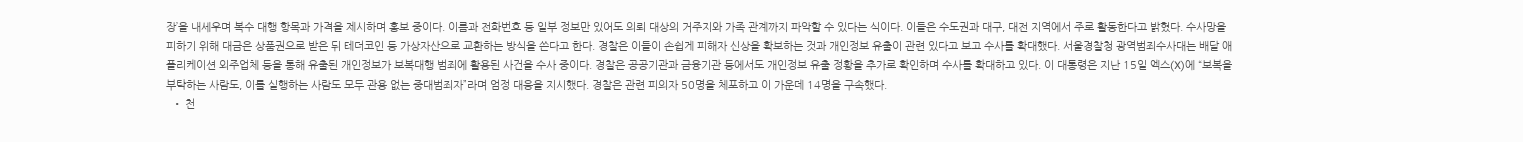장’을 내세우며 복수 대행 항목과 가격을 제시하며 홍보 중이다. 이름과 전화번호 등 일부 정보만 있어도 의뢰 대상의 거주지와 가족 관계까지 파악할 수 있다는 식이다. 이들은 수도권과 대구, 대전 지역에서 주로 활동한다고 밝혔다. 수사망을 피하기 위해 대금은 상품권으로 받은 뒤 테더코인 등 가상자산으로 교환하는 방식을 쓴다고 한다. 경찰은 이들이 손쉽게 피해자 신상을 확보하는 것과 개인정보 유출이 관련 있다고 보고 수사를 확대했다. 서울경찰청 광역범죄수사대는 배달 애플리케이션 외주업체 등을 통해 유출된 개인정보가 보복대행 범죄에 활용된 사건을 수사 중이다. 경찰은 공공기관과 금융기관 등에서도 개인정보 유출 정황을 추가로 확인하며 수사를 확대하고 있다. 이 대통령은 지난 15일 엑스(X)에 “보복을 부탁하는 사람도, 이를 실행하는 사람도 모두 관용 없는 중대범죄자”라며 엄정 대응을 지시했다. 경찰은 관련 피의자 50명을 체포하고 이 가운데 14명을 구속했다.
  • 천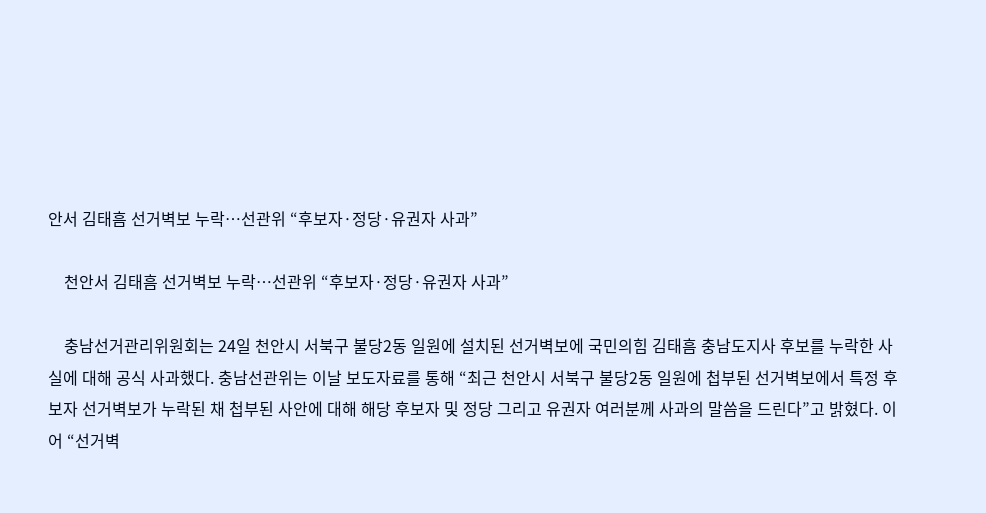안서 김태흠 선거벽보 누락…선관위 “후보자·정당·유권자 사과”

    천안서 김태흠 선거벽보 누락…선관위 “후보자·정당·유권자 사과”

    충남선거관리위원회는 24일 천안시 서북구 불당2동 일원에 설치된 선거벽보에 국민의힘 김태흠 충남도지사 후보를 누락한 사실에 대해 공식 사과했다. 충남선관위는 이날 보도자료를 통해 “최근 천안시 서북구 불당2동 일원에 첩부된 선거벽보에서 특정 후보자 선거벽보가 누락된 채 첩부된 사안에 대해 해당 후보자 및 정당 그리고 유권자 여러분께 사과의 말씀을 드린다”고 밝혔다. 이어 “선거벽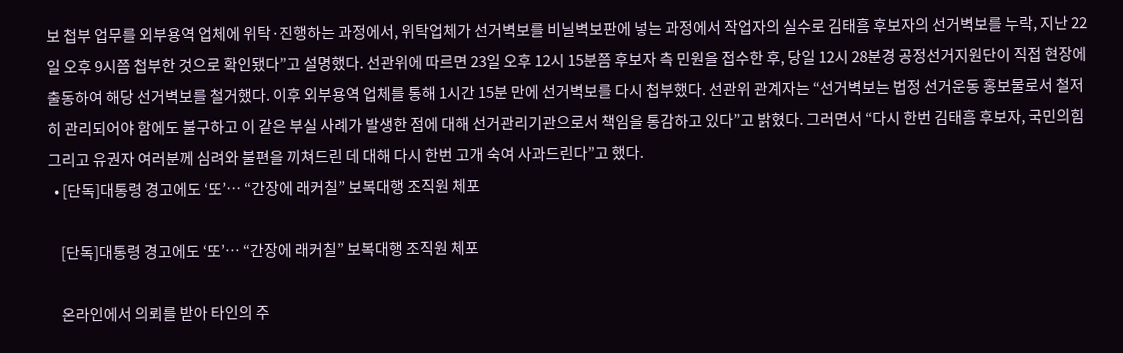보 첩부 업무를 외부용역 업체에 위탁·진행하는 과정에서, 위탁업체가 선거벽보를 비닐벽보판에 넣는 과정에서 작업자의 실수로 김태흠 후보자의 선거벽보를 누락, 지난 22일 오후 9시쯤 첩부한 것으로 확인됐다”고 설명했다. 선관위에 따르면 23일 오후 12시 15분쯤 후보자 측 민원을 접수한 후, 당일 12시 28분경 공정선거지원단이 직접 현장에 출동하여 해당 선거벽보를 철거했다. 이후 외부용역 업체를 통해 1시간 15분 만에 선거벽보를 다시 첩부했다. 선관위 관계자는 “선거벽보는 법정 선거운동 홍보물로서 철저히 관리되어야 함에도 불구하고 이 같은 부실 사례가 발생한 점에 대해 선거관리기관으로서 책임을 통감하고 있다”고 밝혔다. 그러면서 “다시 한번 김태흠 후보자, 국민의힘 그리고 유권자 여러분께 심려와 불편을 끼쳐드린 데 대해 다시 한번 고개 숙여 사과드린다”고 했다.
  • [단독]대통령 경고에도 ‘또’… “간장에 래커칠” 보복대행 조직원 체포

    [단독]대통령 경고에도 ‘또’… “간장에 래커칠” 보복대행 조직원 체포

    온라인에서 의뢰를 받아 타인의 주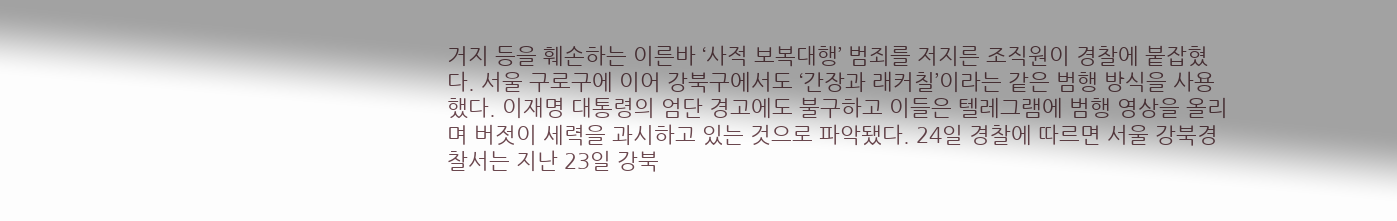거지 등을 훼손하는 이른바 ‘사적 보복대행’ 범죄를 저지른 조직원이 경찰에 붙잡혔다. 서울 구로구에 이어 강북구에서도 ‘간장과 래커칠’이라는 같은 범행 방식을 사용했다. 이재명 대통령의 엄단 경고에도 불구하고 이들은 텔레그램에 범행 영상을 올리며 버젓이 세력을 과시하고 있는 것으로 파악됐다. 24일 경찰에 따르면 서울 강북경찰서는 지난 23일 강북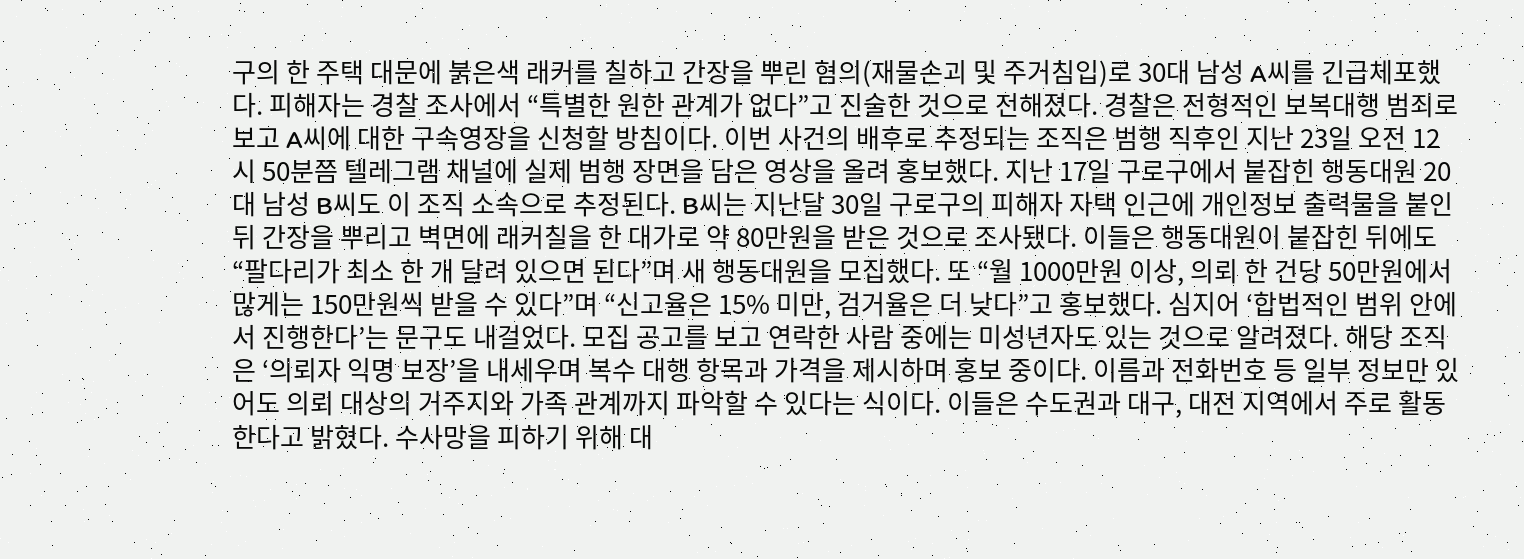구의 한 주택 대문에 붉은색 래커를 칠하고 간장을 뿌린 혐의(재물손괴 및 주거침입)로 30대 남성 A씨를 긴급체포했다. 피해자는 경찰 조사에서 “특별한 원한 관계가 없다”고 진술한 것으로 전해졌다. 경찰은 전형적인 보복대행 범죄로 보고 A씨에 대한 구속영장을 신청할 방침이다. 이번 사건의 배후로 추정되는 조직은 범행 직후인 지난 23일 오전 12시 50분쯤 텔레그램 채널에 실제 범행 장면을 담은 영상을 올려 홍보했다. 지난 17일 구로구에서 붙잡힌 행동대원 20대 남성 B씨도 이 조직 소속으로 추정된다. B씨는 지난달 30일 구로구의 피해자 자택 인근에 개인정보 출력물을 붙인 뒤 간장을 뿌리고 벽면에 래커칠을 한 대가로 약 80만원을 받은 것으로 조사됐다. 이들은 행동대원이 붙잡힌 뒤에도 “팔다리가 최소 한 개 달려 있으면 된다”며 새 행동대원을 모집했다. 또 “월 1000만원 이상, 의뢰 한 건당 50만원에서 많게는 150만원씩 받을 수 있다”며 “신고율은 15% 미만, 검거율은 더 낮다”고 홍보했다. 심지어 ‘합법적인 범위 안에서 진행한다’는 문구도 내걸었다. 모집 공고를 보고 연락한 사람 중에는 미성년자도 있는 것으로 알려졌다. 해당 조직은 ‘의뢰자 익명 보장’을 내세우며 복수 대행 항목과 가격을 제시하며 홍보 중이다. 이름과 전화번호 등 일부 정보만 있어도 의뢰 대상의 거주지와 가족 관계까지 파악할 수 있다는 식이다. 이들은 수도권과 대구, 대전 지역에서 주로 활동한다고 밝혔다. 수사망을 피하기 위해 대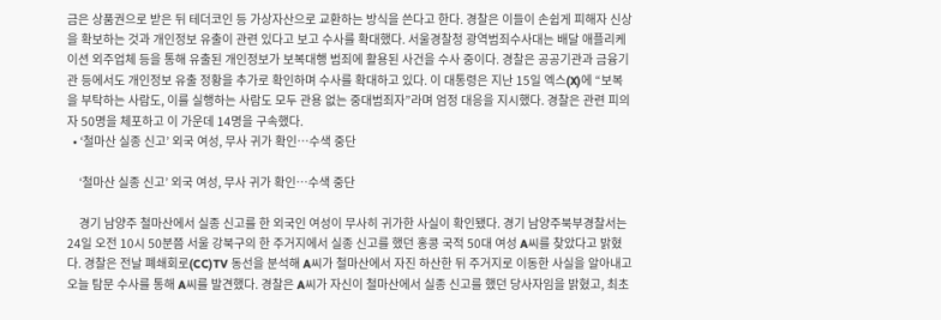금은 상품권으로 받은 뒤 테더코인 등 가상자산으로 교환하는 방식을 쓴다고 한다. 경찰은 이들이 손쉽게 피해자 신상을 확보하는 것과 개인정보 유출이 관련 있다고 보고 수사를 확대했다. 서울경찰청 광역범죄수사대는 배달 애플리케이션 외주업체 등을 통해 유출된 개인정보가 보복대행 범죄에 활용된 사건을 수사 중이다. 경찰은 공공기관과 금융기관 등에서도 개인정보 유출 정황을 추가로 확인하며 수사를 확대하고 있다. 이 대통령은 지난 15일 엑스(X)에 “보복을 부탁하는 사람도, 이를 실행하는 사람도 모두 관용 없는 중대범죄자”라며 엄정 대응을 지시했다. 경찰은 관련 피의자 50명을 체포하고 이 가운데 14명을 구속했다.
  • ‘철마산 실종 신고’ 외국 여성, 무사 귀가 확인…수색 중단

    ‘철마산 실종 신고’ 외국 여성, 무사 귀가 확인…수색 중단

    경기 남양주 철마산에서 실종 신고를 한 외국인 여성이 무사히 귀가한 사실이 확인됐다. 경기 남양주북부경찰서는 24일 오전 10시 50분쯤 서울 강북구의 한 주거지에서 실종 신고를 했던 홍콩 국적 50대 여성 A씨를 찾았다고 밝혔다. 경찰은 전날 폐쇄회로(CC)TV 동선을 분석해 A씨가 철마산에서 자진 하산한 뒤 주거지로 이동한 사실을 알아내고 오늘 탐문 수사를 통해 A씨를 발견했다. 경찰은 A씨가 자신이 철마산에서 실종 신고를 했던 당사자임을 밝혔고, 최초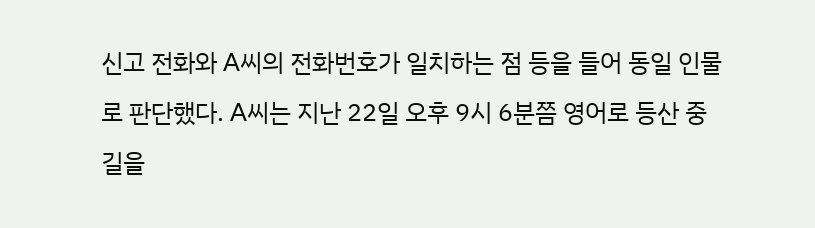신고 전화와 A씨의 전화번호가 일치하는 점 등을 들어 동일 인물로 판단했다. A씨는 지난 22일 오후 9시 6분쯤 영어로 등산 중 길을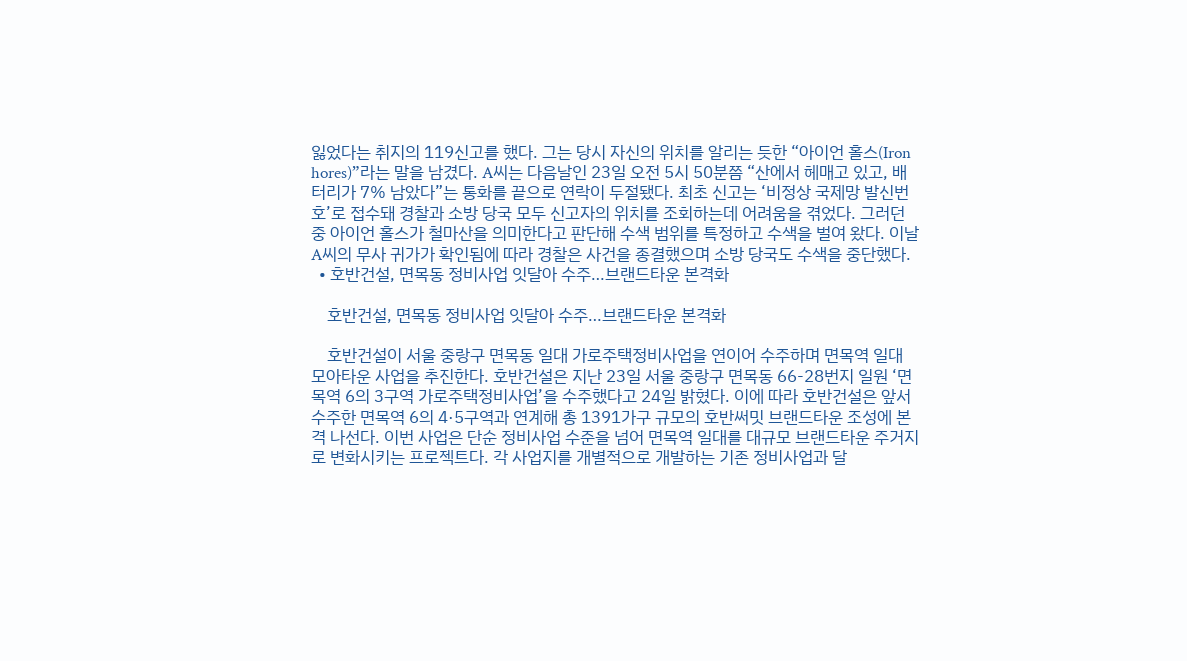잃었다는 취지의 119신고를 했다. 그는 당시 자신의 위치를 알리는 듯한 “아이언 홀스(Iron hores)”라는 말을 남겼다. A씨는 다음날인 23일 오전 5시 50분쯤 “산에서 헤매고 있고, 배터리가 7% 남았다”는 통화를 끝으로 연락이 두절됐다. 최초 신고는 ‘비정상 국제망 발신번호’로 접수돼 경찰과 소방 당국 모두 신고자의 위치를 조회하는데 어려움을 겪었다. 그러던 중 아이언 홀스가 철마산을 의미한다고 판단해 수색 범위를 특정하고 수색을 벌여 왔다. 이날 A씨의 무사 귀가가 확인됨에 따라 경찰은 사건을 종결했으며 소방 당국도 수색을 중단했다.
  • 호반건설, 면목동 정비사업 잇달아 수주…브랜드타운 본격화

    호반건설, 면목동 정비사업 잇달아 수주…브랜드타운 본격화

    호반건설이 서울 중랑구 면목동 일대 가로주택정비사업을 연이어 수주하며 면목역 일대 모아타운 사업을 추진한다. 호반건설은 지난 23일 서울 중랑구 면목동 66-28번지 일원 ‘면목역 6의 3구역 가로주택정비사업’을 수주했다고 24일 밝혔다. 이에 따라 호반건설은 앞서 수주한 면목역 6의 4·5구역과 연계해 총 1391가구 규모의 호반써밋 브랜드타운 조성에 본격 나선다. 이번 사업은 단순 정비사업 수준을 넘어 면목역 일대를 대규모 브랜드타운 주거지로 변화시키는 프로젝트다. 각 사업지를 개별적으로 개발하는 기존 정비사업과 달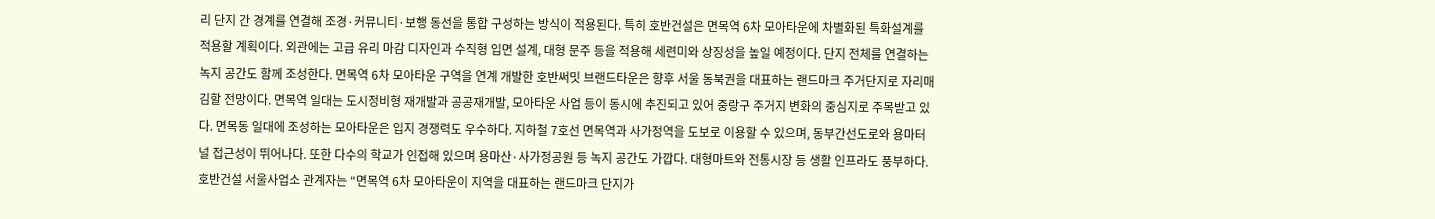리 단지 간 경계를 연결해 조경·커뮤니티·보행 동선을 통합 구성하는 방식이 적용된다. 특히 호반건설은 면목역 6차 모아타운에 차별화된 특화설계를 적용할 계획이다. 외관에는 고급 유리 마감 디자인과 수직형 입면 설계, 대형 문주 등을 적용해 세련미와 상징성을 높일 예정이다. 단지 전체를 연결하는 녹지 공간도 함께 조성한다. 면목역 6차 모아타운 구역을 연계 개발한 호반써밋 브랜드타운은 향후 서울 동북권을 대표하는 랜드마크 주거단지로 자리매김할 전망이다. 면목역 일대는 도시정비형 재개발과 공공재개발, 모아타운 사업 등이 동시에 추진되고 있어 중랑구 주거지 변화의 중심지로 주목받고 있다. 면목동 일대에 조성하는 모아타운은 입지 경쟁력도 우수하다. 지하철 7호선 면목역과 사가정역을 도보로 이용할 수 있으며, 동부간선도로와 용마터널 접근성이 뛰어나다. 또한 다수의 학교가 인접해 있으며 용마산·사가정공원 등 녹지 공간도 가깝다. 대형마트와 전통시장 등 생활 인프라도 풍부하다. 호반건설 서울사업소 관계자는 “면목역 6차 모아타운이 지역을 대표하는 랜드마크 단지가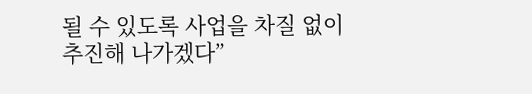될 수 있도록 사업을 차질 없이 추진해 나가겠다”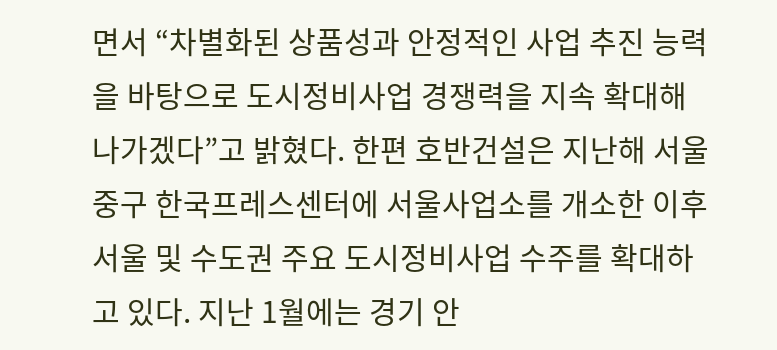면서 “차별화된 상품성과 안정적인 사업 추진 능력을 바탕으로 도시정비사업 경쟁력을 지속 확대해 나가겠다”고 밝혔다. 한편 호반건설은 지난해 서울 중구 한국프레스센터에 서울사업소를 개소한 이후 서울 및 수도권 주요 도시정비사업 수주를 확대하고 있다. 지난 1월에는 경기 안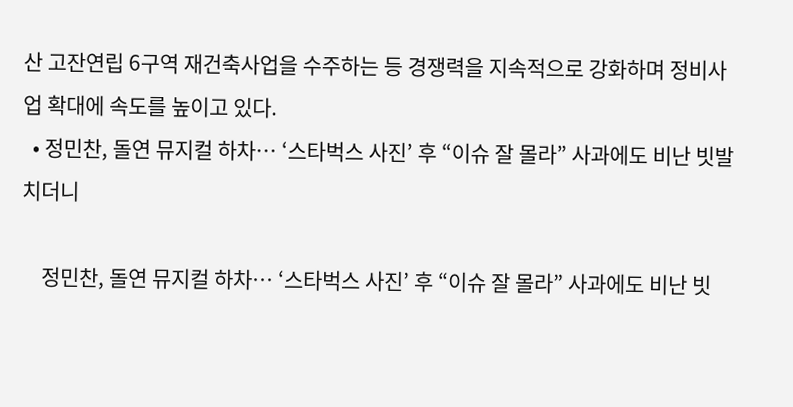산 고잔연립 6구역 재건축사업을 수주하는 등 경쟁력을 지속적으로 강화하며 정비사업 확대에 속도를 높이고 있다.
  • 정민찬, 돌연 뮤지컬 하차… ‘스타벅스 사진’ 후 “이슈 잘 몰라” 사과에도 비난 빗발치더니

    정민찬, 돌연 뮤지컬 하차… ‘스타벅스 사진’ 후 “이슈 잘 몰라” 사과에도 비난 빗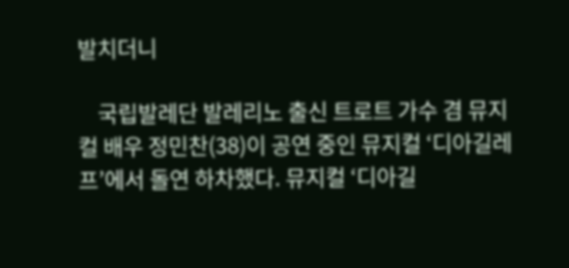발치더니

    국립발레단 발레리노 출신 트로트 가수 겸 뮤지컬 배우 정민찬(38)이 공연 중인 뮤지컬 ‘디아길레프’에서 돌연 하차했다. 뮤지컬 ‘디아길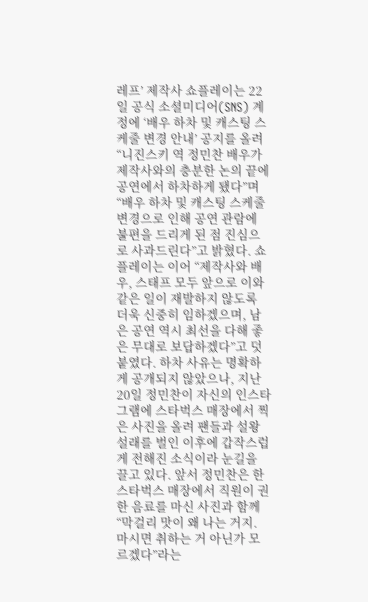레프’ 제작사 쇼플레이는 22일 공식 소셜미디어(SNS) 계정에 ‘배우 하차 및 캐스팅 스케줄 변경 안내’ 공지를 올려 “니진스키 역 정민찬 배우가 제작사와의 충분한 논의 끝에 공연에서 하차하게 됐다”며 “배우 하차 및 캐스팅 스케줄 변경으로 인해 공연 관람에 불편을 드리게 된 점 진심으로 사과드린다”고 밝혔다. 쇼플레이는 이어 “제작사와 배우, 스태프 모두 앞으로 이와 같은 일이 재발하지 않도록 더욱 신중히 임하겠으며, 남은 공연 역시 최선을 다해 좋은 무대로 보답하겠다”고 덧붙였다. 하차 사유는 명확하게 공개되지 않았으나, 지난 20일 정민찬이 자신의 인스타그램에 스타벅스 매장에서 찍은 사진을 올려 팬들과 설왕설래를 벌인 이후에 갑작스럽게 전해진 소식이라 눈길을 끌고 있다. 앞서 정민찬은 한 스타벅스 매장에서 직원이 권한 음료를 마신 사진과 함께 “막걸리 맛이 왜 나는 거지. 마시면 취하는 거 아닌가 모르겠다”라는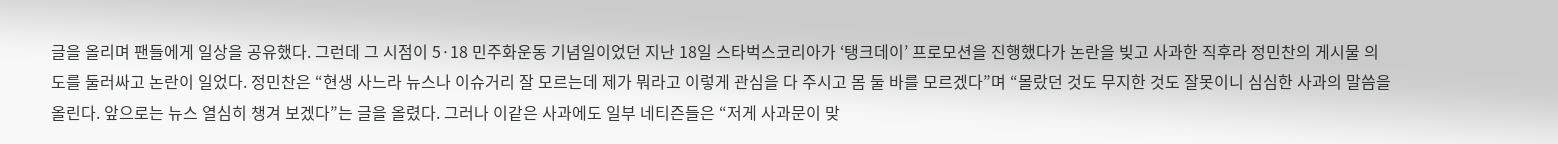글을 올리며 팬들에게 일상을 공유했다. 그런데 그 시점이 5·18 민주화운동 기념일이었던 지난 18일 스타벅스코리아가 ‘탱크데이’ 프로모션을 진행했다가 논란을 빚고 사과한 직후라 정민찬의 게시물 의도를 둘러싸고 논란이 일었다. 정민찬은 “현생 사느라 뉴스나 이슈거리 잘 모르는데 제가 뭐라고 이렇게 관심을 다 주시고 몸 둘 바를 모르겠다”며 “몰랐던 것도 무지한 것도 잘못이니 심심한 사과의 말씀을 올린다. 앞으로는 뉴스 열심히 챙겨 보겠다”는 글을 올렸다. 그러나 이같은 사과에도 일부 네티즌들은 “저게 사과문이 맞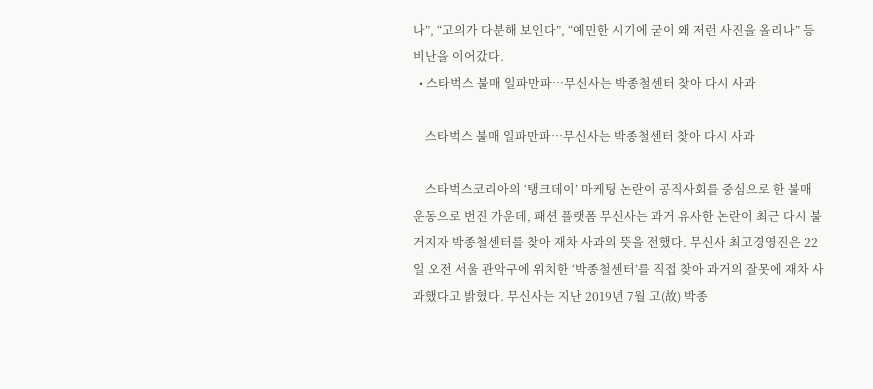나”, “고의가 다분해 보인다”, “예민한 시기에 굳이 왜 저런 사진을 올리나” 등 비난을 이어갔다.
  • 스타벅스 불매 일파만파…무신사는 박종철센터 찾아 다시 사과

    스타벅스 불매 일파만파…무신사는 박종철센터 찾아 다시 사과

    스타벅스코리아의 ‘탱크데이’ 마케팅 논란이 공직사회를 중심으로 한 불매 운동으로 번진 가운데, 패션 플랫폼 무신사는 과거 유사한 논란이 최근 다시 불거지자 박종철센터를 찾아 재차 사과의 뜻을 전했다. 무신사 최고경영진은 22일 오전 서울 관악구에 위치한 ‘박종철센터’를 직접 찾아 과거의 잘못에 재차 사과했다고 밝혔다. 무신사는 지난 2019년 7월 고(故) 박종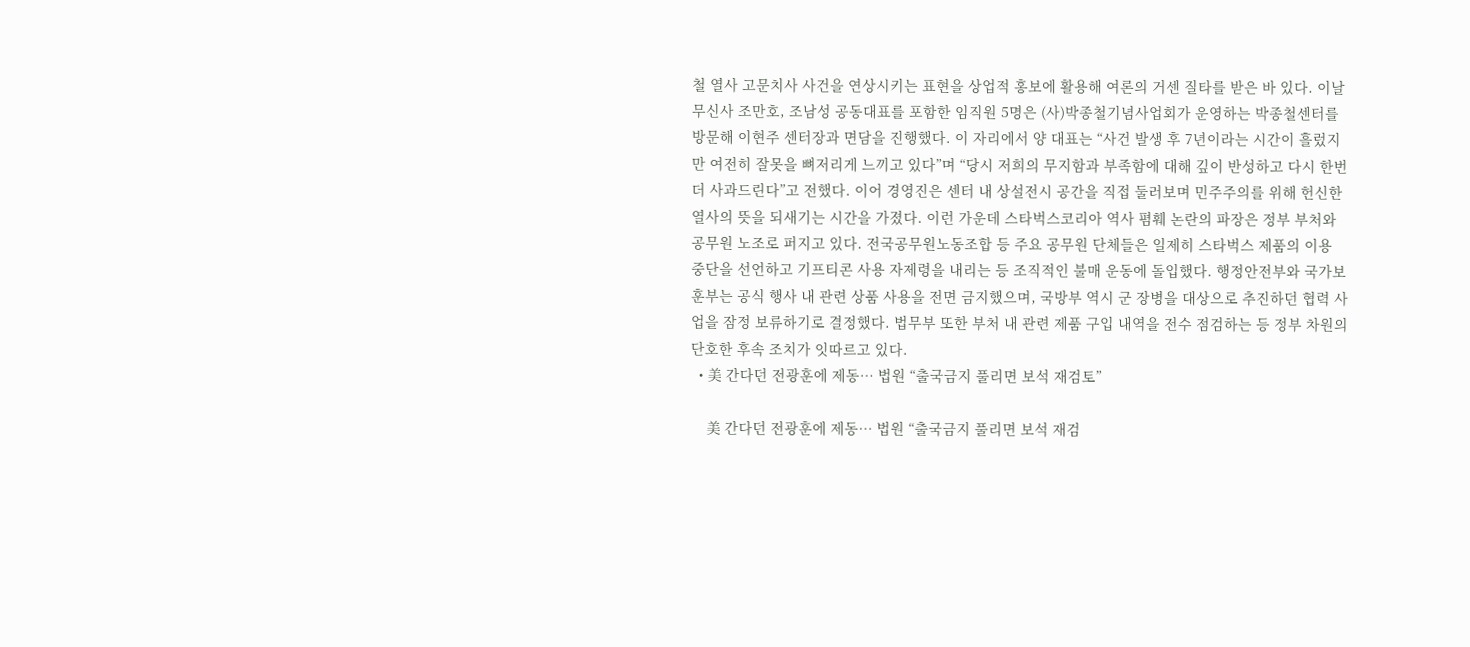철 열사 고문치사 사건을 연상시키는 표현을 상업적 홍보에 활용해 여론의 거센 질타를 받은 바 있다. 이날 무신사 조만호, 조남성 공동대표를 포함한 임직원 5명은 (사)박종철기념사업회가 운영하는 박종철센터를 방문해 이현주 센터장과 면담을 진행했다. 이 자리에서 양 대표는 “사건 발생 후 7년이라는 시간이 흘렀지만 여전히 잘못을 뼈저리게 느끼고 있다”며 “당시 저희의 무지함과 부족함에 대해 깊이 반성하고 다시 한번 더 사과드린다”고 전했다. 이어 경영진은 센터 내 상설전시 공간을 직접 둘러보며 민주주의를 위해 헌신한 열사의 뜻을 되새기는 시간을 가졌다. 이런 가운데 스타벅스코리아 역사 폄훼 논란의 파장은 정부 부처와 공무원 노조로 퍼지고 있다. 전국공무원노동조합 등 주요 공무원 단체들은 일제히 스타벅스 제품의 이용 중단을 선언하고 기프티콘 사용 자제령을 내리는 등 조직적인 불매 운동에 돌입했다. 행정안전부와 국가보훈부는 공식 행사 내 관련 상품 사용을 전면 금지했으며, 국방부 역시 군 장병을 대상으로 추진하던 협력 사업을 잠정 보류하기로 결정했다. 법무부 또한 부처 내 관련 제품 구입 내역을 전수 점검하는 등 정부 차원의 단호한 후속 조치가 잇따르고 있다.
  • 美 간다던 전광훈에 제동… 법원 “출국금지 풀리면 보석 재검토”

    美 간다던 전광훈에 제동… 법원 “출국금지 풀리면 보석 재검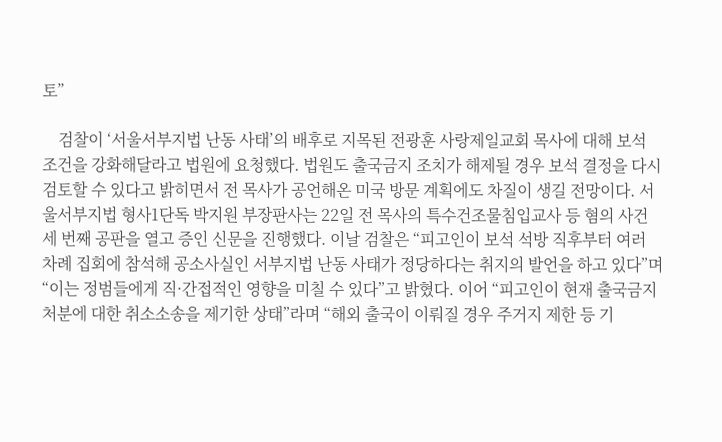토”

    검찰이 ‘서울서부지법 난동 사태’의 배후로 지목된 전광훈 사랑제일교회 목사에 대해 보석 조건을 강화해달라고 법원에 요청했다. 법원도 출국금지 조치가 해제될 경우 보석 결정을 다시 검토할 수 있다고 밝히면서 전 목사가 공언해온 미국 방문 계획에도 차질이 생길 전망이다. 서울서부지법 형사1단독 박지원 부장판사는 22일 전 목사의 특수건조물침입교사 등 혐의 사건 세 번째 공판을 열고 증인 신문을 진행했다. 이날 검찰은 “피고인이 보석 석방 직후부터 여러 차례 집회에 참석해 공소사실인 서부지법 난동 사태가 정당하다는 취지의 발언을 하고 있다”며 “이는 정범들에게 직·간접적인 영향을 미칠 수 있다”고 밝혔다. 이어 “피고인이 현재 출국금지 처분에 대한 취소소송을 제기한 상태”라며 “해외 출국이 이뤄질 경우 주거지 제한 등 기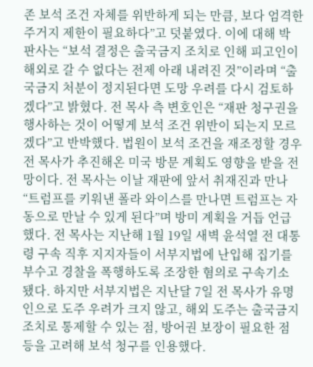존 보석 조건 자체를 위반하게 되는 만큼, 보다 엄격한 주거지 제한이 필요하다”고 덧붙였다. 이에 대해 박 판사는 “보석 결정은 출국금지 조치로 인해 피고인이 해외로 갈 수 없다는 전제 아래 내려진 것”이라며 “출국금지 처분이 정지된다면 도망 우려를 다시 검토하겠다”고 밝혔다. 전 목사 측 변호인은 “재판 청구권을 행사하는 것이 어떻게 보석 조건 위반이 되는지 모르겠다”고 반박했다. 법원이 보석 조건을 재조정할 경우 전 목사가 추진해온 미국 방문 계획도 영향을 받을 전망이다. 전 목사는 이날 재판에 앞서 취재진과 만나 “트럼프를 키워낸 폴라 와이스를 만나면 트럼프는 자동으로 만날 수 있게 된다”며 방미 계획을 거듭 언급했다. 전 목사는 지난해 1월 19일 새벽 윤석열 전 대통령 구속 직후 지지자들이 서부지법에 난입해 집기를 부수고 경찰을 폭행하도록 조장한 혐의로 구속기소 됐다. 하지만 서부지법은 지난달 7일 전 목사가 유명인으로 도주 우려가 크지 않고, 해외 도주는 출국금지 조치로 통제할 수 있는 점, 방어권 보장이 필요한 점 등을 고려해 보석 청구를 인용했다.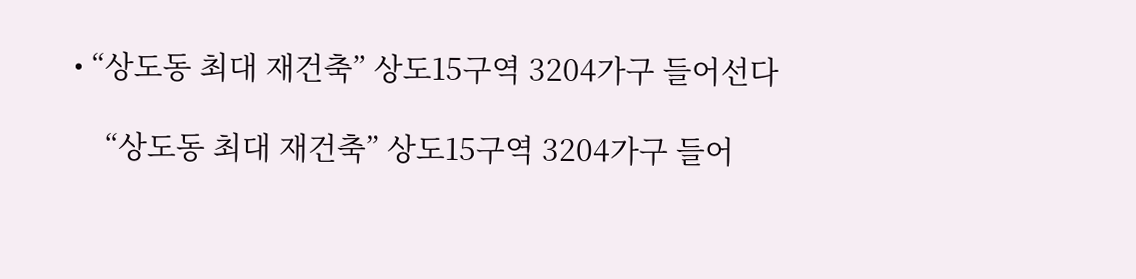• “상도동 최대 재건축” 상도15구역 3204가구 들어선다

    “상도동 최대 재건축” 상도15구역 3204가구 들어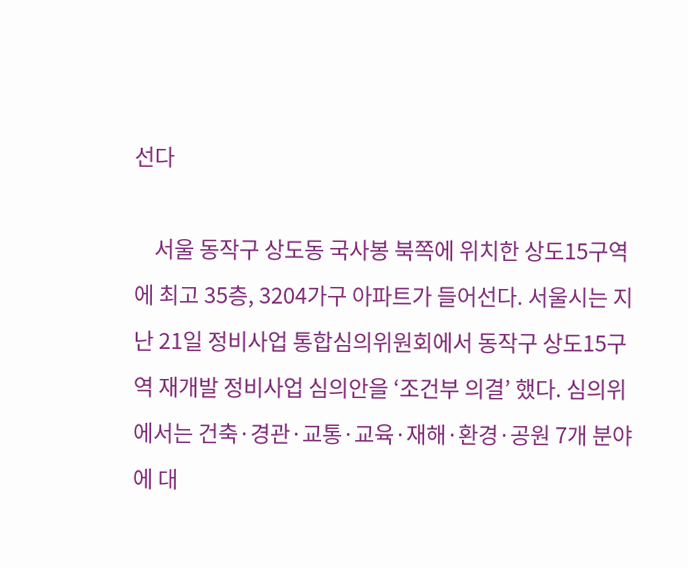선다

    서울 동작구 상도동 국사봉 북쪽에 위치한 상도15구역에 최고 35층, 3204가구 아파트가 들어선다. 서울시는 지난 21일 정비사업 통합심의위원회에서 동작구 상도15구역 재개발 정비사업 심의안을 ‘조건부 의결’ 했다. 심의위에서는 건축·경관·교통·교육·재해·환경·공원 7개 분야에 대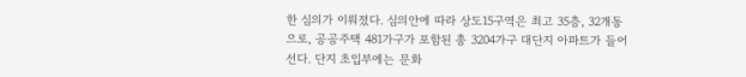한 심의가 이뤄졌다. 심의안에 따라 상도15구역은 최고 35층, 32개동으로, 공공주택 481가구가 포함된 총 3204가구 대단지 아파트가 들어선다. 단지 초입부에는 문화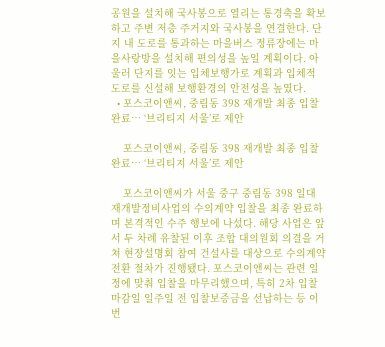공원을 설치해 국사봉으로 열리는 통경축을 확보하고 주변 저층 주거지와 국사봉을 연결한다. 단지 내 도로를 통과하는 마을버스 정류장에는 마을사랑방을 설치해 편의성을 높일 계획이다. 아울러 단지를 잇는 입체보행가로 계획과 입체적 도로를 신설해 보행환경의 안전성을 높였다.
  • 포스코이앤씨, 중림동 398 재개발 최종 입찰 완료… ‘브리티지 서울’로 제안

    포스코이앤씨, 중림동 398 재개발 최종 입찰 완료… ‘브리티지 서울’로 제안

    포스코이앤씨가 서울 중구 중림동 398 일대 재개발정비사업의 수의계약 입찰을 최종 완료하며 본격적인 수주 행보에 나섰다. 해당 사업은 앞서 두 차례 유찰된 이후 조합 대의원회 의결을 거쳐 현장설명회 참여 건설사를 대상으로 수의계약 전환 절차가 진행됐다. 포스코이앤씨는 관련 일정에 맞춰 입찰을 마무리했으며, 특히 2차 입찰 마감일 일주일 전 입찰보증금을 선납하는 등 이번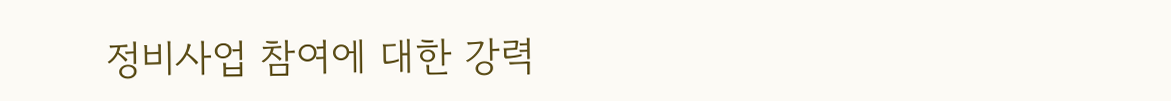정비사업 참여에 대한 강력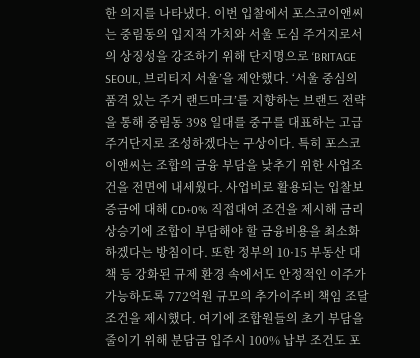한 의지를 나타냈다. 이번 입찰에서 포스코이앤씨는 중림동의 입지적 가치와 서울 도심 주거지로서의 상징성을 강조하기 위해 단지명으로 ‘BRITAGE SEOUL, 브리티지 서울’을 제안했다. ‘서울 중심의 품격 있는 주거 랜드마크’를 지향하는 브랜드 전략을 통해 중림동 398 일대를 중구를 대표하는 고급 주거단지로 조성하겠다는 구상이다. 특히 포스코이앤씨는 조합의 금융 부담을 낮추기 위한 사업조건을 전면에 내세웠다. 사업비로 활용되는 입찰보증금에 대해 CD+0% 직접대여 조건을 제시해 금리 상승기에 조합이 부담해야 할 금융비용을 최소화하겠다는 방침이다. 또한 정부의 10·15 부동산 대책 등 강화된 규제 환경 속에서도 안정적인 이주가 가능하도록 772억원 규모의 추가이주비 책임 조달 조건을 제시했다. 여기에 조합원들의 초기 부담을 줄이기 위해 분담금 입주시 100% 납부 조건도 포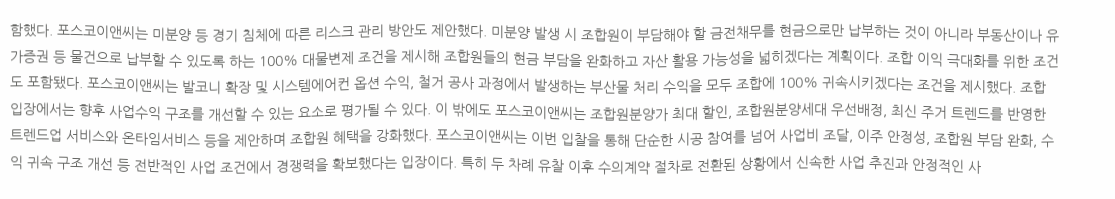함했다. 포스코이앤씨는 미분양 등 경기 침체에 따른 리스크 관리 방안도 제안했다. 미분양 발생 시 조합원이 부담해야 할 금전채무를 현금으로만 납부하는 것이 아니라 부동산이나 유가증권 등 물건으로 납부할 수 있도록 하는 100% 대물변제 조건을 제시해 조합원들의 현금 부담을 완화하고 자산 활용 가능성을 넓히겠다는 계획이다. 조합 이익 극대화를 위한 조건도 포함됐다. 포스코이앤씨는 발코니 확장 및 시스템에어컨 옵션 수익, 철거 공사 과정에서 발생하는 부산물 처리 수익을 모두 조합에 100% 귀속시키겠다는 조건을 제시했다. 조합 입장에서는 향후 사업수익 구조를 개선할 수 있는 요소로 평가될 수 있다. 이 밖에도 포스코이앤씨는 조합원분양가 최대 할인, 조합원분양세대 우선배정, 최신 주거 트렌드를 반영한 트렌드업 서비스와 온타임서비스 등을 제안하며 조합원 혜택을 강화했다. 포스코이앤씨는 이번 입찰을 통해 단순한 시공 참여를 넘어 사업비 조달, 이주 안정성, 조합원 부담 완화, 수익 귀속 구조 개선 등 전반적인 사업 조건에서 경쟁력을 확보했다는 입장이다. 특히 두 차례 유찰 이후 수의계약 절차로 전환된 상황에서 신속한 사업 추진과 안정적인 사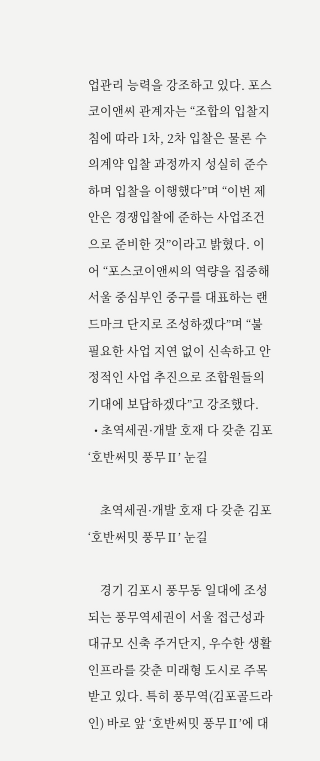업관리 능력을 강조하고 있다. 포스코이앤씨 관계자는 “조합의 입찰지침에 따라 1차, 2차 입찰은 물론 수의계약 입찰 과정까지 성실히 준수하며 입찰을 이행했다”며 “이번 제안은 경쟁입찰에 준하는 사업조건으로 준비한 것”이라고 밝혔다. 이어 “포스코이앤씨의 역량을 집중해 서울 중심부인 중구를 대표하는 랜드마크 단지로 조성하겠다”며 “불필요한 사업 지연 없이 신속하고 안정적인 사업 추진으로 조합원들의 기대에 보답하겠다”고 강조했다.
  • 초역세권·개발 호재 다 갖춘 김포 ‘호반써밋 풍무Ⅱ’ 눈길

    초역세권·개발 호재 다 갖춘 김포 ‘호반써밋 풍무Ⅱ’ 눈길

    경기 김포시 풍무동 일대에 조성되는 풍무역세권이 서울 접근성과 대규모 신축 주거단지, 우수한 생활 인프라를 갖춘 미래형 도시로 주목받고 있다. 특히 풍무역(김포골드라인) 바로 앞 ‘호반써밋 풍무Ⅱ’에 대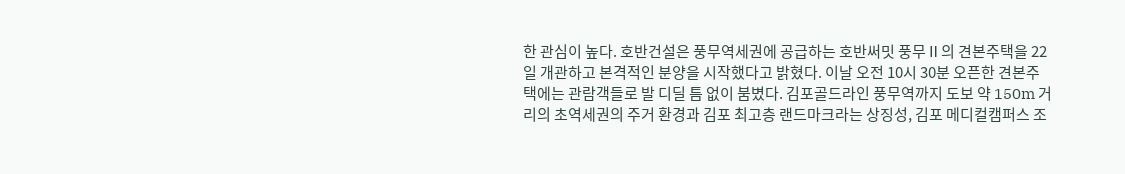한 관심이 높다. 호반건설은 풍무역세권에 공급하는 호반써밋 풍무Ⅱ의 견본주택을 22일 개관하고 본격적인 분양을 시작했다고 밝혔다. 이날 오전 10시 30분 오픈한 견본주택에는 관람객들로 발 디딜 틈 없이 붐볐다. 김포골드라인 풍무역까지 도보 약 150m 거리의 초역세권의 주거 환경과 김포 최고층 랜드마크라는 상징성, 김포 메디컬캠퍼스 조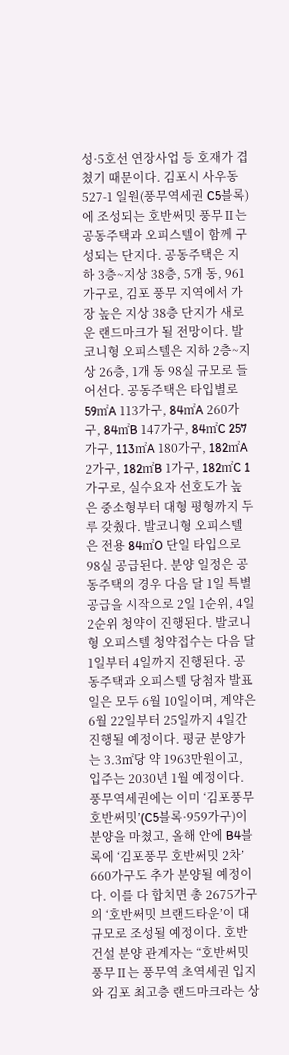성·5호선 연장사업 등 호재가 겹쳤기 때문이다. 김포시 사우동 527-1 일원(풍무역세권 C5블록)에 조성되는 호반써밋 풍무Ⅱ는 공동주택과 오피스텔이 함께 구성되는 단지다. 공동주택은 지하 3층~지상 38층, 5개 동, 961가구로, 김포 풍무 지역에서 가장 높은 지상 38층 단지가 새로운 랜드마크가 될 전망이다. 발코니형 오피스텔은 지하 2층~지상 26층, 1개 동 98실 규모로 들어선다. 공동주택은 타입별로 59㎡A 113가구, 84㎡A 260가구, 84㎡B 147가구, 84㎡C 257가구, 113㎡A 180가구, 182㎡A 2가구, 182㎡B 1가구, 182㎡C 1가구로, 실수요자 선호도가 높은 중소형부터 대형 평형까지 두루 갖췄다. 발코니형 오피스텔은 전용 84㎡O 단일 타입으로 98실 공급된다. 분양 일정은 공동주택의 경우 다음 달 1일 특별공급을 시작으로 2일 1순위, 4일 2순위 청약이 진행된다. 발코니형 오피스텔 청약접수는 다음 달 1일부터 4일까지 진행된다. 공동주택과 오피스텔 당첨자 발표일은 모두 6월 10일이며, 계약은 6월 22일부터 25일까지 4일간 진행될 예정이다. 평균 분양가는 3.3㎡당 약 1963만원이고, 입주는 2030년 1월 예정이다. 풍무역세권에는 이미 ‘김포풍무 호반써밋’(C5블록·959가구)이 분양을 마쳤고, 올해 안에 B4블록에 ‘김포풍무 호반써밋 2차’ 660가구도 추가 분양될 예정이다. 이를 다 합치면 총 2675가구의 ‘호반써밋 브랜드타운’이 대규모로 조성될 예정이다. 호반건설 분양 관계자는 “호반써밋 풍무Ⅱ는 풍무역 초역세권 입지와 김포 최고층 랜드마크라는 상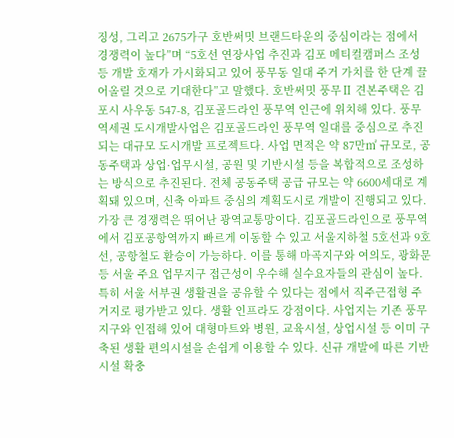징성, 그리고 2675가구 호반써밋 브랜드타운의 중심이라는 점에서 경쟁력이 높다”며 “5호선 연장사업 추진과 김포 메티컬캠퍼스 조성 등 개발 호재가 가시화되고 있어 풍무동 일대 주거 가치를 한 단계 끌어올릴 것으로 기대한다”고 말했다. 호반써밋 풍무Ⅱ 견본주택은 김포시 사우동 547-8, 김포골드라인 풍무역 인근에 위치해 있다. 풍무역세권 도시개발사업은 김포골드라인 풍무역 일대를 중심으로 추진되는 대규모 도시개발 프로젝트다. 사업 면적은 약 87만㎡ 규모로, 공동주택과 상업·업무시설, 공원 및 기반시설 등을 복합적으로 조성하는 방식으로 추진된다. 전체 공동주택 공급 규모는 약 6600세대로 계획돼 있으며, 신축 아파트 중심의 계획도시로 개발이 진행되고 있다. 가장 큰 경쟁력은 뛰어난 광역교통망이다. 김포골드라인으로 풍무역에서 김포공항역까지 빠르게 이동할 수 있고 서울지하철 5호선과 9호선, 공항철도 환승이 가능하다. 이를 통해 마곡지구와 여의도, 광화문 등 서울 주요 업무지구 접근성이 우수해 실수요자들의 관심이 높다. 특히 서울 서부권 생활권을 공유할 수 있다는 점에서 직주근접형 주거지로 평가받고 있다. 생활 인프라도 강점이다. 사업지는 기존 풍무지구와 인접해 있어 대형마트와 병원, 교육시설, 상업시설 등 이미 구축된 생활 편의시설을 손쉽게 이용할 수 있다. 신규 개발에 따른 기반시설 확충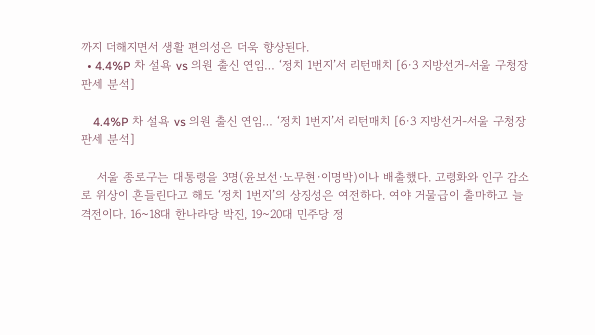까지 더해지면서 생활 편의성은 더욱 향상된다.
  • 4.4%P 차 설욕 vs 의원 출신 연임… ‘정치 1번지’서 리턴매치 [6·3 지방선거-서울 구청장 판세 분석]

    4.4%P 차 설욕 vs 의원 출신 연임… ‘정치 1번지’서 리턴매치 [6·3 지방선거-서울 구청장 판세 분석]

    서울 종로구는 대통령을 3명(윤보선·노무현·이명박)이나 배출했다. 고령화와 인구 감소로 위상이 흔들린다고 해도 ‘정치 1번지’의 상징성은 여전하다. 여야 거물급이 출마하고 늘 격전이다. 16~18대 한나라당 박진, 19~20대 민주당 정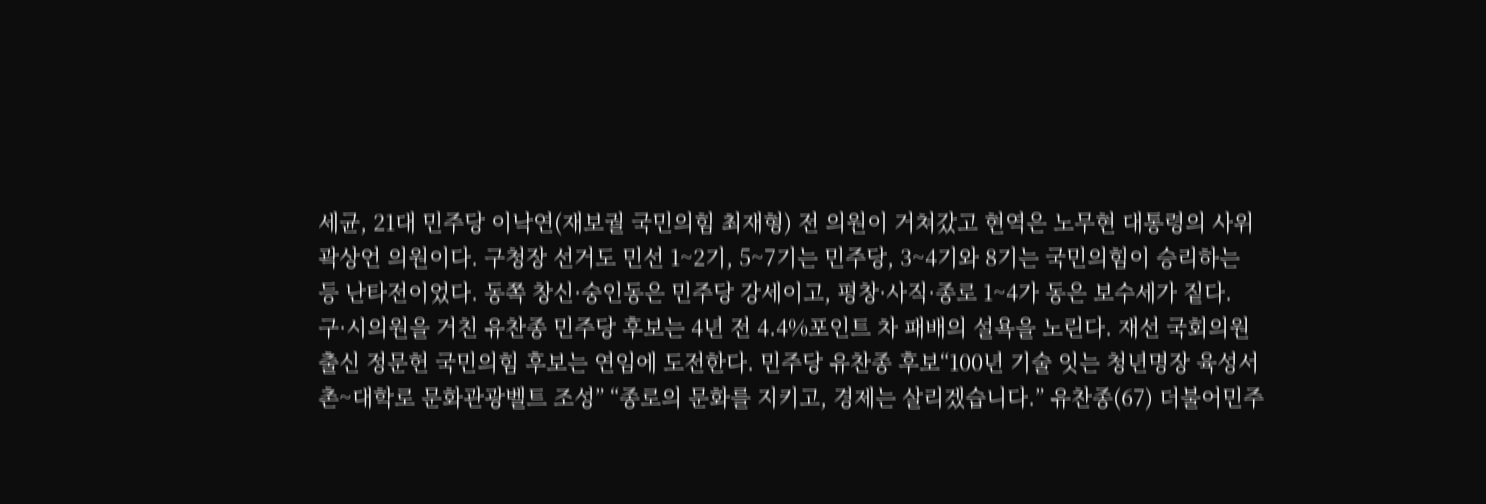세균, 21대 민주당 이낙연(재보궐 국민의힘 최재형) 전 의원이 거쳐갔고 현역은 노무현 대통령의 사위 곽상언 의원이다. 구청장 선거도 민선 1~2기, 5~7기는 민주당, 3~4기와 8기는 국민의힘이 승리하는 등 난타전이었다. 동쪽 창신·숭인동은 민주당 강세이고, 평창·사직·종로 1~4가 동은 보수세가 짙다. 구·시의원을 거친 유찬종 민주당 후보는 4년 전 4.4%포인트 차 패배의 설욕을 노린다. 재선 국회의원 출신 정문헌 국민의힘 후보는 연임에 도전한다. 민주당 유찬종 후보“100년 기술 잇는 청년명장 육성서촌~대학로 문화관광벨트 조성” “종로의 문화를 지키고, 경제는 살리겠습니다.” 유찬종(67) 더불어민주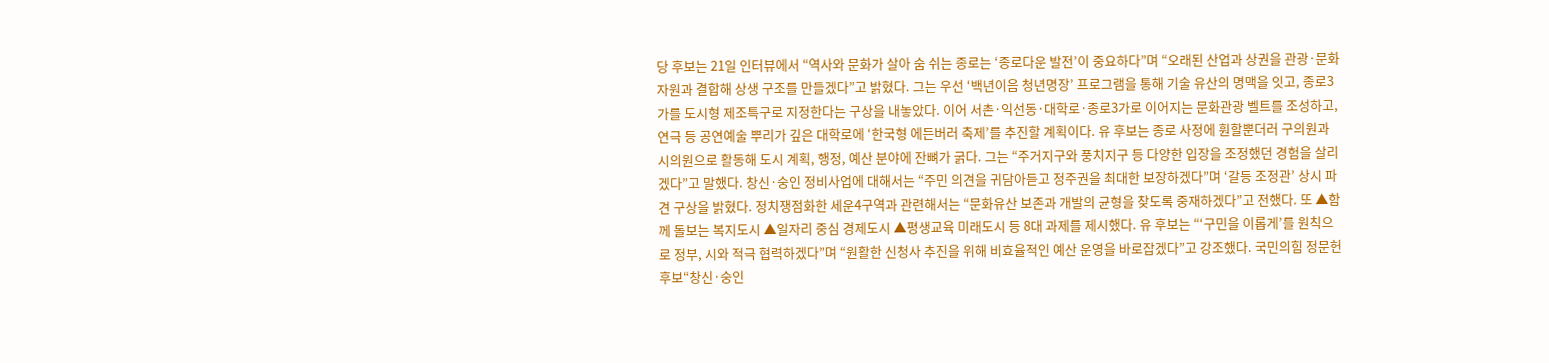당 후보는 21일 인터뷰에서 “역사와 문화가 살아 숨 쉬는 종로는 ‘종로다운 발전’이 중요하다”며 “오래된 산업과 상권을 관광·문화 자원과 결합해 상생 구조를 만들겠다”고 밝혔다. 그는 우선 ‘백년이음 청년명장’ 프로그램을 통해 기술 유산의 명맥을 잇고, 종로3가를 도시형 제조특구로 지정한다는 구상을 내놓았다. 이어 서촌·익선동·대학로·종로3가로 이어지는 문화관광 벨트를 조성하고, 연극 등 공연예술 뿌리가 깊은 대학로에 ‘한국형 에든버러 축제’를 추진할 계획이다. 유 후보는 종로 사정에 훤할뿐더러 구의원과 시의원으로 활동해 도시 계획, 행정, 예산 분야에 잔뼈가 굵다. 그는 “주거지구와 풍치지구 등 다양한 입장을 조정했던 경험을 살리겠다”고 말했다. 창신·숭인 정비사업에 대해서는 “주민 의견을 귀담아듣고 정주권을 최대한 보장하겠다”며 ‘갈등 조정관’ 상시 파견 구상을 밝혔다. 정치쟁점화한 세운4구역과 관련해서는 “문화유산 보존과 개발의 균형을 찾도록 중재하겠다”고 전했다. 또 ▲함께 돌보는 복지도시 ▲일자리 중심 경제도시 ▲평생교육 미래도시 등 8대 과제를 제시했다. 유 후보는 “‘구민을 이롭게’를 원칙으로 정부, 시와 적극 협력하겠다”며 “원활한 신청사 추진을 위해 비효율적인 예산 운영을 바로잡겠다”고 강조했다. 국민의힘 정문헌 후보“창신·숭인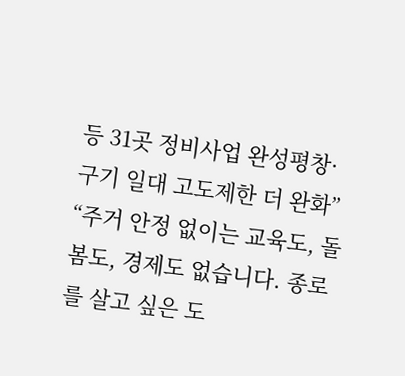등 31곳 정비사업 완성평창·구기 일대 고도제한 더 완화” “주거 안정 없이는 교육도, 돌봄도, 경제도 없습니다. 종로를 살고 싶은 도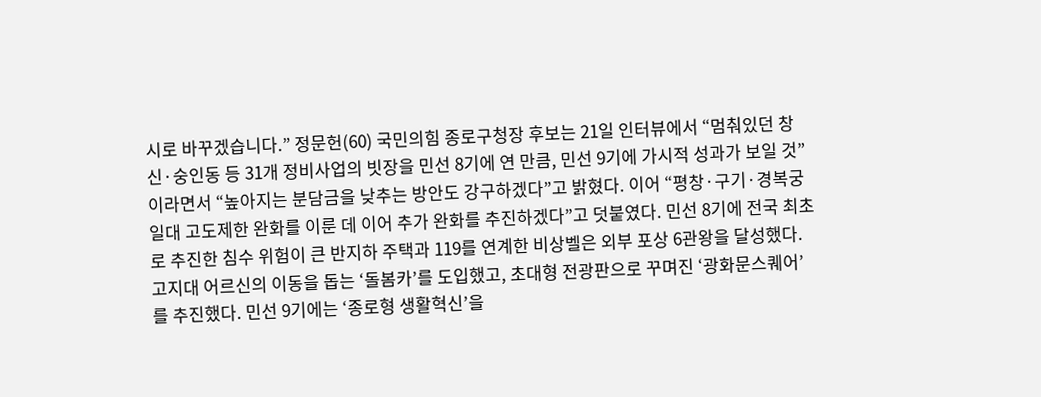시로 바꾸겠습니다.” 정문헌(60) 국민의힘 종로구청장 후보는 21일 인터뷰에서 “멈춰있던 창신·숭인동 등 31개 정비사업의 빗장을 민선 8기에 연 만큼, 민선 9기에 가시적 성과가 보일 것”이라면서 “높아지는 분담금을 낮추는 방안도 강구하겠다”고 밝혔다. 이어 “평창·구기·경복궁 일대 고도제한 완화를 이룬 데 이어 추가 완화를 추진하겠다”고 덧붙였다. 민선 8기에 전국 최초로 추진한 침수 위험이 큰 반지하 주택과 119를 연계한 비상벨은 외부 포상 6관왕을 달성했다. 고지대 어르신의 이동을 돕는 ‘돌봄카’를 도입했고, 초대형 전광판으로 꾸며진 ‘광화문스퀘어’를 추진했다. 민선 9기에는 ‘종로형 생활혁신’을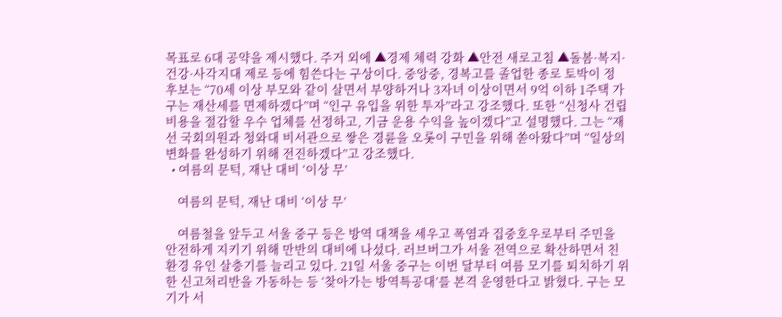목표로 6대 공약을 제시했다. 주거 외에 ▲경제 체력 강화 ▲안전 새로고침 ▲돌봄·복지·건강·사각지대 제로 등에 힘쓴다는 구상이다. 중앙중, 경복고를 졸업한 종로 토박이 정 후보는 “70세 이상 부모와 같이 살면서 부양하거나 3자녀 이상이면서 9억 이하 1주택 가구는 재산세를 면제하겠다”며 “인구 유입을 위한 투자”라고 강조했다. 또한 “신청사 건립 비용을 절감할 우수 업체를 선정하고, 기금 운용 수익을 높이겠다”고 설명했다. 그는 “재선 국회의원과 청와대 비서관으로 쌓은 경륜을 오롯이 구민을 위해 쏟아왔다”며 “일상의 변화를 완성하기 위해 전진하겠다”고 강조했다.
  • 여름의 문턱, 재난 대비 ‘이상 무’

    여름의 문턱, 재난 대비 ‘이상 무’

    여름철을 앞두고 서울 중구 등은 방역 대책을 세우고 폭염과 집중호우로부터 주민을 안전하게 지키기 위해 만반의 대비에 나섰다. 러브버그가 서울 전역으로 확산하면서 친환경 유인 살충기를 늘리고 있다. 21일 서울 중구는 이번 달부터 여름 모기를 퇴치하기 위한 신고처리반을 가동하는 등 ‘찾아가는 방역특공대’를 본격 운영한다고 밝혔다. 구는 모기가 서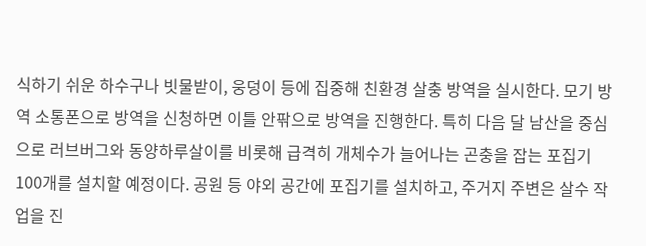식하기 쉬운 하수구나 빗물받이, 웅덩이 등에 집중해 친환경 살충 방역을 실시한다. 모기 방역 소통폰으로 방역을 신청하면 이틀 안팎으로 방역을 진행한다. 특히 다음 달 남산을 중심으로 러브버그와 동양하루살이를 비롯해 급격히 개체수가 늘어나는 곤충을 잡는 포집기 100개를 설치할 예정이다. 공원 등 야외 공간에 포집기를 설치하고, 주거지 주변은 살수 작업을 진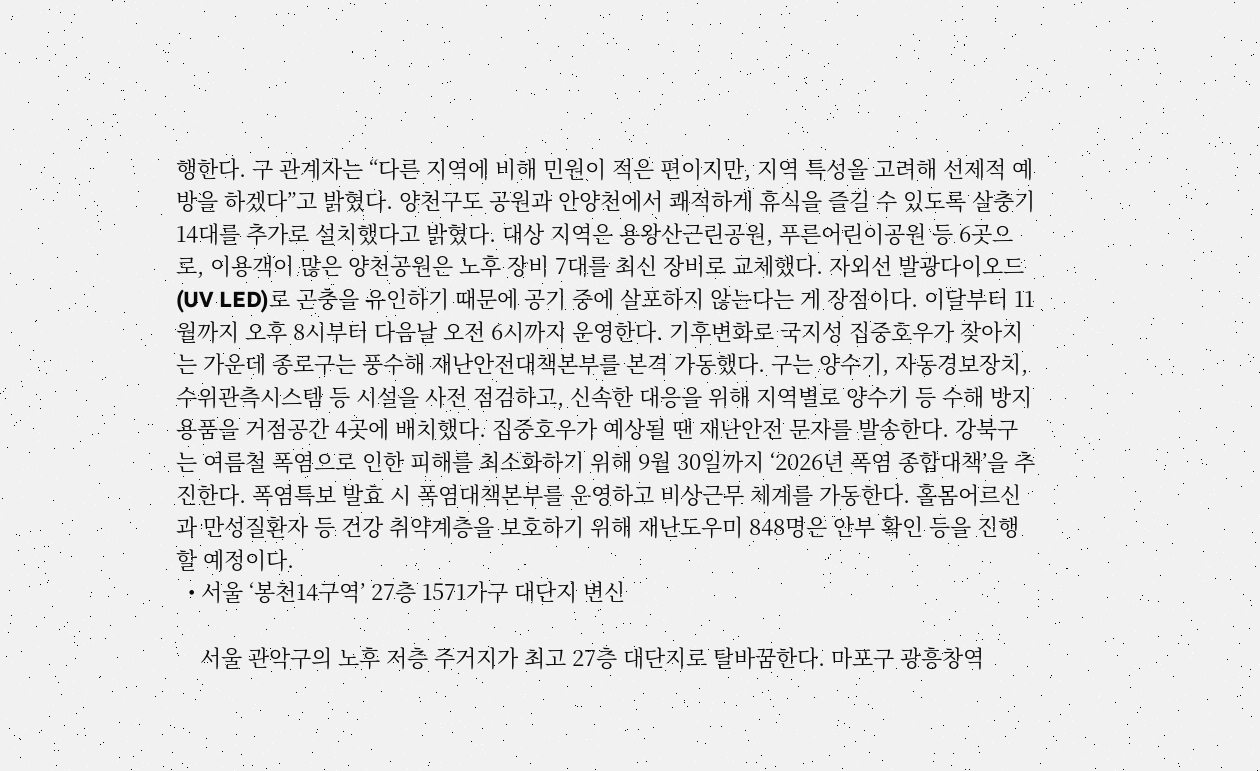행한다. 구 관계자는 “다른 지역에 비해 민원이 적은 편이지만, 지역 특성을 고려해 선제적 예방을 하겠다”고 밝혔다. 양천구도 공원과 안양천에서 쾌적하게 휴식을 즐길 수 있도록 살충기 14대를 추가로 설치했다고 밝혔다. 대상 지역은 용왕산근린공원, 푸른어린이공원 등 6곳으로, 이용객이 많은 양천공원은 노후 장비 7대를 최신 장비로 교체했다. 자외선 발광다이오드(UV LED)로 곤충을 유인하기 때문에 공기 중에 살포하지 않는다는 게 장점이다. 이달부터 11월까지 오후 8시부터 다음날 오전 6시까지 운영한다. 기후변화로 국지성 집중호우가 잦아지는 가운데 종로구는 풍수해 재난안전대책본부를 본격 가동했다. 구는 양수기, 자동경보장치, 수위관측시스템 등 시설을 사전 점검하고, 신속한 대응을 위해 지역별로 양수기 등 수해 방지 용품을 거점공간 4곳에 배치했다. 집중호우가 예상될 땐 재난안전 문자를 발송한다. 강북구는 여름철 폭염으로 인한 피해를 최소화하기 위해 9월 30일까지 ‘2026년 폭염 종합대책’을 추진한다. 폭염특보 발효 시 폭염대책본부를 운영하고 비상근무 체계를 가동한다. 홀몸어르신과 만성질환자 등 건강 취약계층을 보호하기 위해 재난도우미 848명은 안부 확인 등을 진행할 예정이다.
  • 서울 ‘봉천14구역’ 27층 1571가구 대단지 변신

    서울 관악구의 노후 저층 주거지가 최고 27층 대단지로 탈바꿈한다. 마포구 광흥창역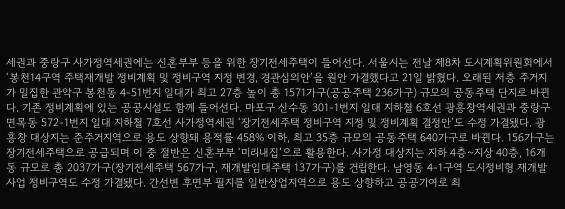세권과 중랑구 사가정역세권에는 신혼부부 등을 위한 장기전세주택이 들어선다. 서울시는 전날 제8차 도시계획위원회에서 ‘봉천14구역 주택재개발 정비계획 및 정비구역 지정 변경, 경관심의안’을 원안 가결했다고 21일 밝혔다. 오래된 저층 주거지가 밀집한 관악구 봉천동 4-51번지 일대가 최고 27층 높이 총 1571가구(공공주택 236가구) 규모의 공동주택 단지로 바뀐다. 기존 정비계획에 있는 공공시설도 함께 들어선다. 마포구 신수동 301-1번지 일대 지하철 6호선 광흥창역세권과 중랑구 면목동 572-1번지 일대 지하철 7호선 사가정역세권 ‘장기전세주택 정비구역 지정 및 정비계획 결정안’도 수정 가결됐다. 광흥창 대상지는 준주거지역으로 용도 상향돼 용적률 458% 이하, 최고 35층 규모의 공동주택 640가구로 바뀐다. 156가구는 장기전세주택으로 공급되며 이 중 절반은 신혼부부 ‘미리내집’으로 활용한다. 사가정 대상지는 지하 4층~지상 40층, 16개 동 규모로 총 2037가구(장기전세주택 567가구, 재개발임대주택 137가구)를 건립한다. 남영동 4-1구역 도시정비형 재개발사업 정비구역도 수정 가결됐다. 간선변 후면부 필지를 일반상업지역으로 용도 상향하고 공공기여로 최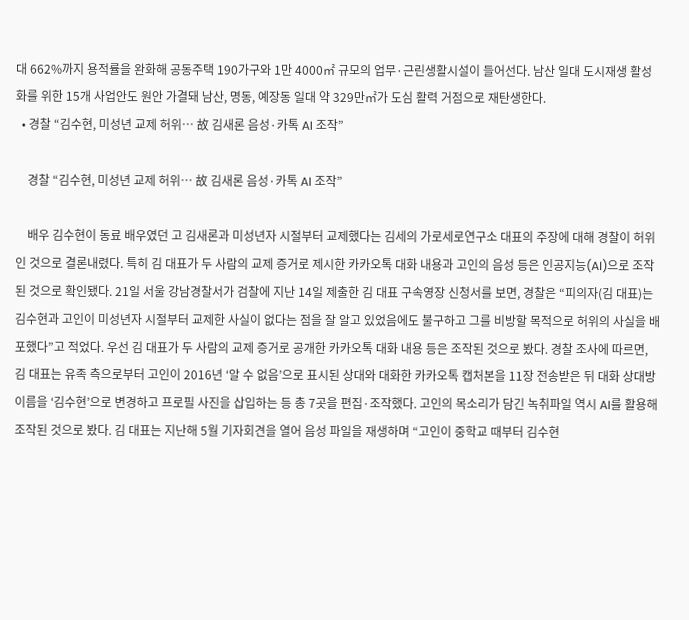대 662%까지 용적률을 완화해 공동주택 190가구와 1만 4000㎡ 규모의 업무·근린생활시설이 들어선다. 남산 일대 도시재생 활성화를 위한 15개 사업안도 원안 가결돼 남산, 명동, 예장동 일대 약 329만㎡가 도심 활력 거점으로 재탄생한다.
  • 경찰 “김수현, 미성년 교제 허위… 故 김새론 음성·카톡 AI 조작”

    경찰 “김수현, 미성년 교제 허위… 故 김새론 음성·카톡 AI 조작”

    배우 김수현이 동료 배우였던 고 김새론과 미성년자 시절부터 교제했다는 김세의 가로세로연구소 대표의 주장에 대해 경찰이 허위인 것으로 결론내렸다. 특히 김 대표가 두 사람의 교제 증거로 제시한 카카오톡 대화 내용과 고인의 음성 등은 인공지능(AI)으로 조작된 것으로 확인됐다. 21일 서울 강남경찰서가 검찰에 지난 14일 제출한 김 대표 구속영장 신청서를 보면, 경찰은 “피의자(김 대표)는 김수현과 고인이 미성년자 시절부터 교제한 사실이 없다는 점을 잘 알고 있었음에도 불구하고 그를 비방할 목적으로 허위의 사실을 배포했다”고 적었다. 우선 김 대표가 두 사람의 교제 증거로 공개한 카카오톡 대화 내용 등은 조작된 것으로 봤다. 경찰 조사에 따르면, 김 대표는 유족 측으로부터 고인이 2016년 ‘알 수 없음’으로 표시된 상대와 대화한 카카오톡 캡처본을 11장 전송받은 뒤 대화 상대방 이름을 ‘김수현’으로 변경하고 프로필 사진을 삽입하는 등 총 7곳을 편집·조작했다. 고인의 목소리가 담긴 녹취파일 역시 AI를 활용해 조작된 것으로 봤다. 김 대표는 지난해 5월 기자회견을 열어 음성 파일을 재생하며 “고인이 중학교 때부터 김수현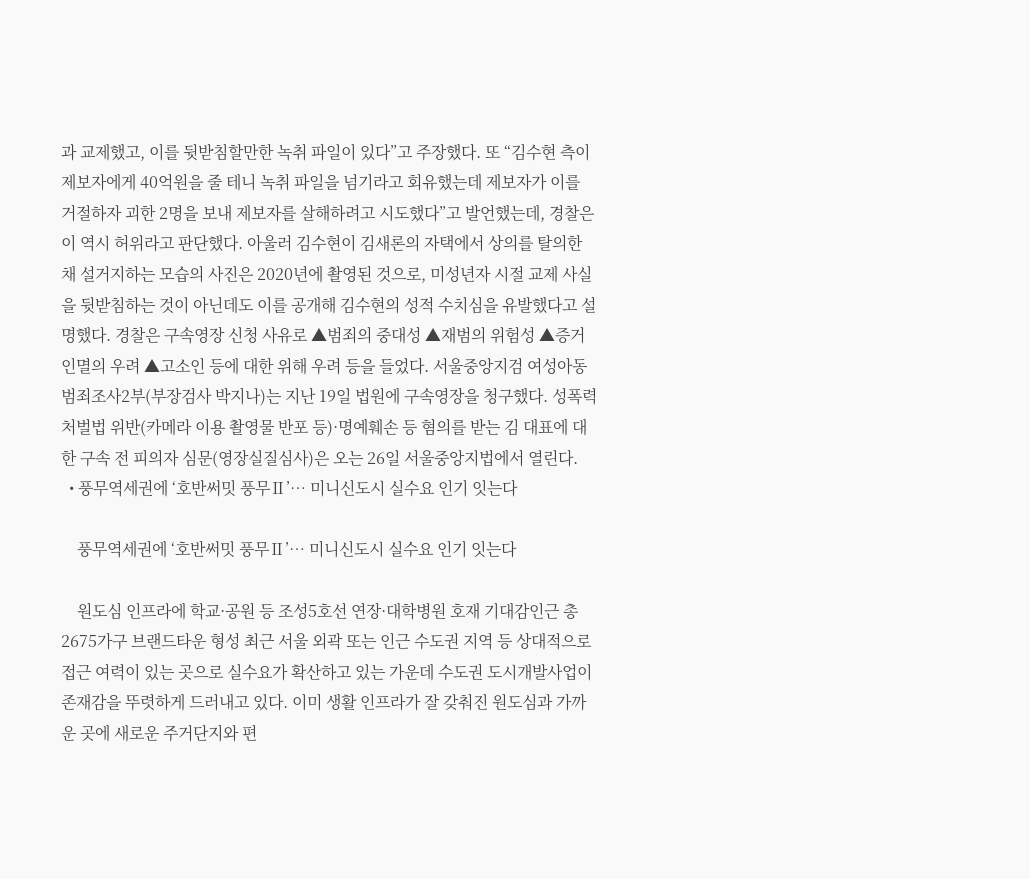과 교제했고, 이를 뒷받침할만한 녹취 파일이 있다”고 주장했다. 또 “김수현 측이 제보자에게 40억원을 줄 테니 녹취 파일을 넘기라고 회유했는데 제보자가 이를 거절하자 괴한 2명을 보내 제보자를 살해하려고 시도했다”고 발언했는데, 경찰은 이 역시 허위라고 판단했다. 아울러 김수현이 김새론의 자택에서 상의를 탈의한 채 설거지하는 모습의 사진은 2020년에 촬영된 것으로, 미성년자 시절 교제 사실을 뒷받침하는 것이 아닌데도 이를 공개해 김수현의 성적 수치심을 유발했다고 설명했다. 경찰은 구속영장 신청 사유로 ▲범죄의 중대성 ▲재범의 위험성 ▲증거인멸의 우려 ▲고소인 등에 대한 위해 우려 등을 들었다. 서울중앙지검 여성아동범죄조사2부(부장검사 박지나)는 지난 19일 법원에 구속영장을 청구했다. 성폭력처벌법 위반(카메라 이용 촬영물 반포 등)·명예훼손 등 혐의를 받는 김 대표에 대한 구속 전 피의자 심문(영장실질심사)은 오는 26일 서울중앙지법에서 열린다.
  • 풍무역세권에 ‘호반써밋 풍무Ⅱ’… 미니신도시 실수요 인기 잇는다

    풍무역세권에 ‘호반써밋 풍무Ⅱ’… 미니신도시 실수요 인기 잇는다

    원도심 인프라에 학교·공원 등 조성5호선 연장·대학병원 호재 기대감인근 총 2675가구 브랜드타운 형성 최근 서울 외곽 또는 인근 수도권 지역 등 상대적으로 접근 여력이 있는 곳으로 실수요가 확산하고 있는 가운데 수도권 도시개발사업이 존재감을 뚜렷하게 드러내고 있다. 이미 생활 인프라가 잘 갖춰진 원도심과 가까운 곳에 새로운 주거단지와 편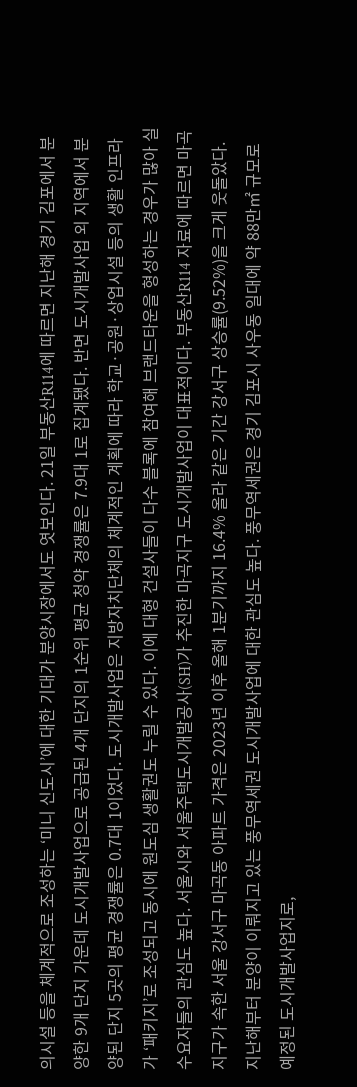의시설 등을 체계적으로 조성하는 ‘미니 신도시’에 대한 기대가 분양시장에서도 엿보인다. 21일 부동산R114에 따르면 지난해 경기 김포에서 분양한 9개 단지 가운데 도시개발사업으로 공급된 4개 단지의 1순위 평균 청약 경쟁률은 7.9대 1로 집계됐다. 반면 도시개발사업 외 지역에서 분양된 단지 5곳의 평균 경쟁률은 0.7대 1이었다. 도시개발사업은 지방자치단체의 체계적인 계획에 따라 학교·공원·상업시설 등의 생활 인프라가 ‘패키지’로 조성되고 동시에 원도심 생활권도 누릴 수 있다. 이에 대형 건설사들이 다수 블록에 참여해 브랜드타운을 형성하는 경우가 많아 실수요자들의 관심도 높다. 서울시와 서울주택도시개발공사(SH)가 추진한 마곡지구 도시개발사업이 대표적이다. 부동산R114 자료에 따르면 마곡지구가 속한 서울 강서구 마곡동 아파트 가격은 2023년 이후 올해 1분기까지 16.4% 올라 같은 기간 강서구 상승률(9.52%)을 크게 웃돌았다. 지난해부터 분양이 이뤄지고 있는 풍무역세권 도시개발사업에 대한 관심도 높다. 풍무역세권은 경기 김포시 사우동 일대에 약 88만㎡ 규모로 예정된 도시개발사업지로,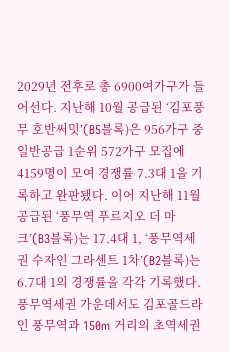2029년 전후로 총 6900여가구가 들어선다. 지난해 10월 공급된 ‘김포풍무 호반써밋’(B5블록)은 956가구 중 일반공급 1순위 572가구 모집에 4159명이 모여 경쟁률 7.3대 1을 기록하고 완판됐다. 이어 지난해 11월 공급된 ‘풍무역 푸르지오 더 마크’(B3블록)는 17.4대 1, ‘풍무역세권 수자인 그라센트 1차’(B2블록)는 6.7대 1의 경쟁률을 각각 기록했다. 풍무역세권 가운데서도 김포골드라인 풍무역과 150m 거리의 초역세권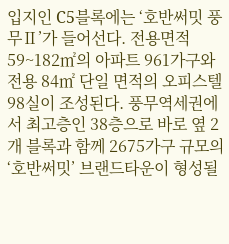입지인 C5블록에는 ‘호반써밋 풍무Ⅱ’가 들어선다. 전용면적 59~182㎡의 아파트 961가구와 전용 84㎡ 단일 면적의 오피스텔 98실이 조성된다. 풍무역세권에서 최고층인 38층으로 바로 옆 2개 블록과 함께 2675가구 규모의 ‘호반써밋’ 브랜드타운이 형성될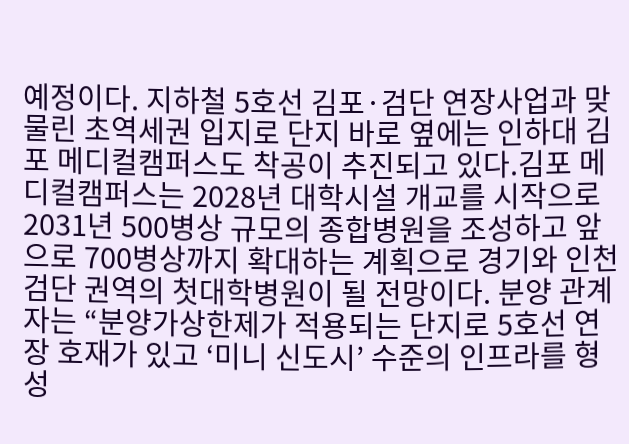예정이다. 지하철 5호선 김포·검단 연장사업과 맞물린 초역세권 입지로 단지 바로 옆에는 인하대 김포 메디컬캠퍼스도 착공이 추진되고 있다.김포 메디컬캠퍼스는 2028년 대학시설 개교를 시작으로 2031년 500병상 규모의 종합병원을 조성하고 앞으로 700병상까지 확대하는 계획으로 경기와 인천 검단 권역의 첫대학병원이 될 전망이다. 분양 관계자는 “분양가상한제가 적용되는 단지로 5호선 연장 호재가 있고 ‘미니 신도시’ 수준의 인프라를 형성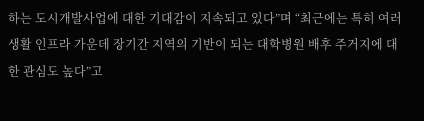하는 도시개발사업에 대한 기대감이 지속되고 있다”며 “최근에는 특히 여러 생활 인프라 가운데 장기간 지역의 기반이 되는 대학병원 배후 주거지에 대한 관심도 높다”고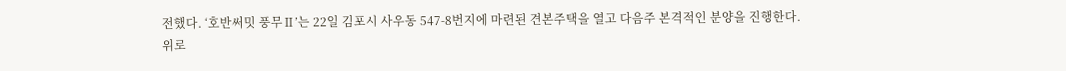전했다. ‘호반써밋 풍무Ⅱ’는 22일 김포시 사우동 547-8번지에 마련된 견본주택을 열고 다음주 본격적인 분양을 진행한다.
위로